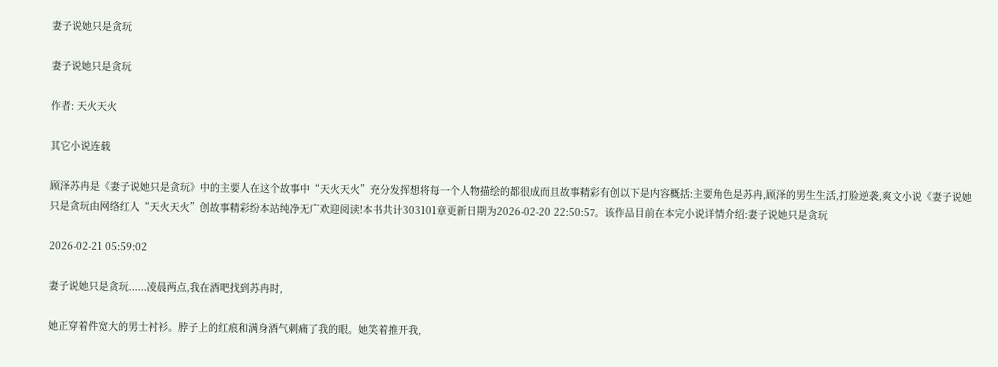妻子说她只是贪玩

妻子说她只是贪玩

作者: 天火天火

其它小说连载

顾泽苏冉是《妻子说她只是贪玩》中的主要人在这个故事中“天火天火”充分发挥想将每一个人物描绘的都很成而且故事精彩有创以下是内容概括:主要角色是苏冉,顾泽的男生生活,打脸逆袭,爽文小说《妻子说她只是贪玩由网络红人“天火天火”创故事精彩纷本站纯净无广欢迎阅读!本书共计303101章更新日期为2026-02-20 22:50:57。该作品目前在本完小说详情介绍:妻子说她只是贪玩

2026-02-21 05:59:02

妻子说她只是贪玩......凌晨两点,我在酒吧找到苏冉时,

她正穿着件宽大的男士衬衫。脖子上的红痕和满身酒气刺痛了我的眼。她笑着推开我,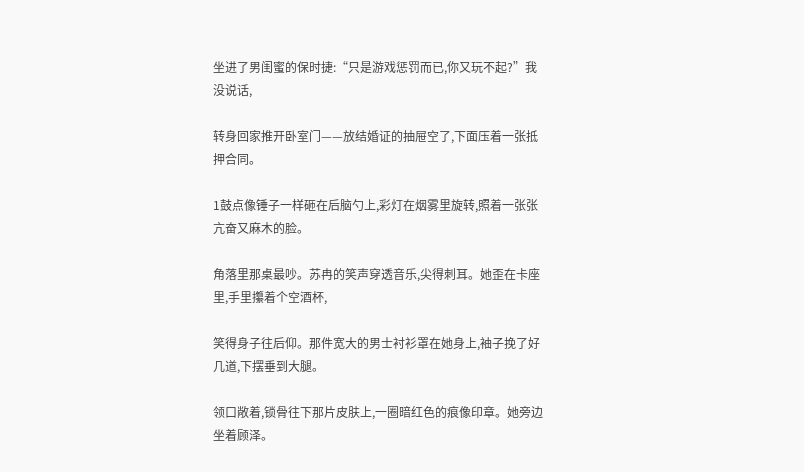坐进了男闺蜜的保时捷:“只是游戏惩罚而已,你又玩不起?”我没说话,

转身回家推开卧室门——放结婚证的抽屉空了,下面压着一张抵押合同。

1鼓点像锤子一样砸在后脑勺上,彩灯在烟雾里旋转,照着一张张亢奋又麻木的脸。

角落里那桌最吵。苏冉的笑声穿透音乐,尖得刺耳。她歪在卡座里,手里攥着个空酒杯,

笑得身子往后仰。那件宽大的男士衬衫罩在她身上,袖子挽了好几道,下摆垂到大腿。

领口敞着,锁骨往下那片皮肤上,一圈暗红色的痕像印章。她旁边坐着顾泽。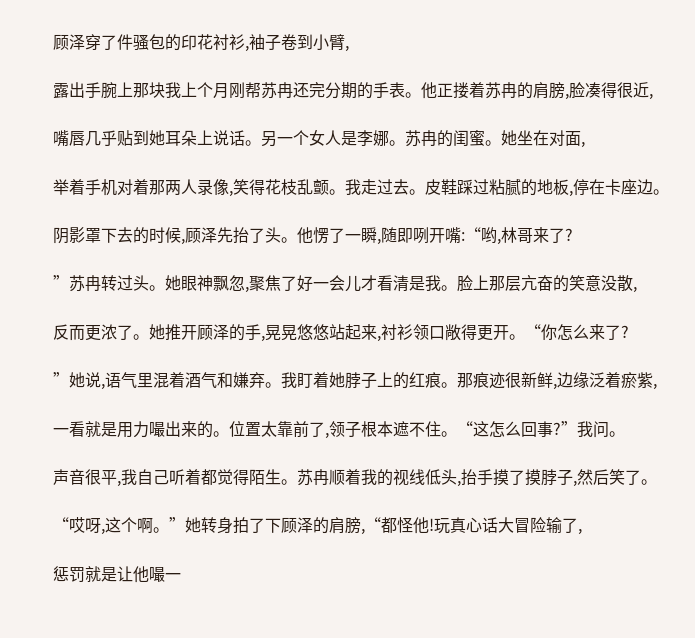顾泽穿了件骚包的印花衬衫,袖子卷到小臂,

露出手腕上那块我上个月刚帮苏冉还完分期的手表。他正搂着苏冉的肩膀,脸凑得很近,

嘴唇几乎贴到她耳朵上说话。另一个女人是李娜。苏冉的闺蜜。她坐在对面,

举着手机对着那两人录像,笑得花枝乱颤。我走过去。皮鞋踩过粘腻的地板,停在卡座边。

阴影罩下去的时候,顾泽先抬了头。他愣了一瞬,随即咧开嘴:“哟,林哥来了?

”苏冉转过头。她眼神飘忽,聚焦了好一会儿才看清是我。脸上那层亢奋的笑意没散,

反而更浓了。她推开顾泽的手,晃晃悠悠站起来,衬衫领口敞得更开。“你怎么来了?

”她说,语气里混着酒气和嫌弃。我盯着她脖子上的红痕。那痕迹很新鲜,边缘泛着瘀紫,

一看就是用力嘬出来的。位置太靠前了,领子根本遮不住。“这怎么回事?”我问。

声音很平,我自己听着都觉得陌生。苏冉顺着我的视线低头,抬手摸了摸脖子,然后笑了。

“哎呀,这个啊。”她转身拍了下顾泽的肩膀,“都怪他!玩真心话大冒险输了,

惩罚就是让他嘬一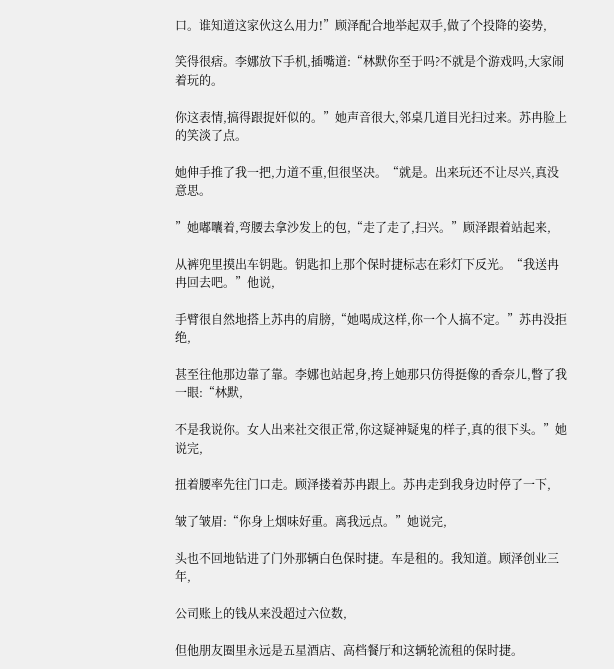口。谁知道这家伙这么用力!”顾泽配合地举起双手,做了个投降的姿势,

笑得很痞。李娜放下手机,插嘴道:“林默你至于吗?不就是个游戏吗,大家闹着玩的。

你这表情,搞得跟捉奸似的。”她声音很大,邻桌几道目光扫过来。苏冉脸上的笑淡了点。

她伸手推了我一把,力道不重,但很坚决。“就是。出来玩还不让尽兴,真没意思。

”她嘟囔着,弯腰去拿沙发上的包,“走了走了,扫兴。”顾泽跟着站起来,

从裤兜里摸出车钥匙。钥匙扣上那个保时捷标志在彩灯下反光。“我送冉冉回去吧。”他说,

手臂很自然地搭上苏冉的肩膀,“她喝成这样,你一个人搞不定。”苏冉没拒绝,

甚至往他那边靠了靠。李娜也站起身,挎上她那只仿得挺像的香奈儿,瞥了我一眼:“林默,

不是我说你。女人出来社交很正常,你这疑神疑鬼的样子,真的很下头。”她说完,

扭着腰率先往门口走。顾泽搂着苏冉跟上。苏冉走到我身边时停了一下,

皱了皱眉:“你身上烟味好重。离我远点。”她说完,

头也不回地钻进了门外那辆白色保时捷。车是租的。我知道。顾泽创业三年,

公司账上的钱从来没超过六位数,

但他朋友圈里永远是五星酒店、高档餐厅和这辆轮流租的保时捷。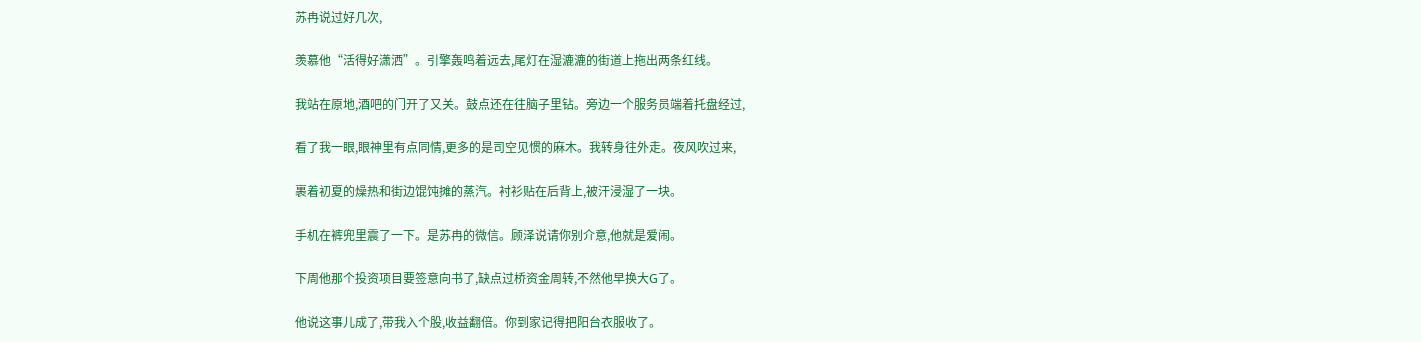苏冉说过好几次,

羡慕他“活得好潇洒”。引擎轰鸣着远去,尾灯在湿漉漉的街道上拖出两条红线。

我站在原地,酒吧的门开了又关。鼓点还在往脑子里钻。旁边一个服务员端着托盘经过,

看了我一眼,眼神里有点同情,更多的是司空见惯的麻木。我转身往外走。夜风吹过来,

裹着初夏的燥热和街边馄饨摊的蒸汽。衬衫贴在后背上,被汗浸湿了一块。

手机在裤兜里震了一下。是苏冉的微信。顾泽说请你别介意,他就是爱闹。

下周他那个投资项目要签意向书了,缺点过桥资金周转,不然他早换大G了。

他说这事儿成了,带我入个股,收益翻倍。你到家记得把阳台衣服收了。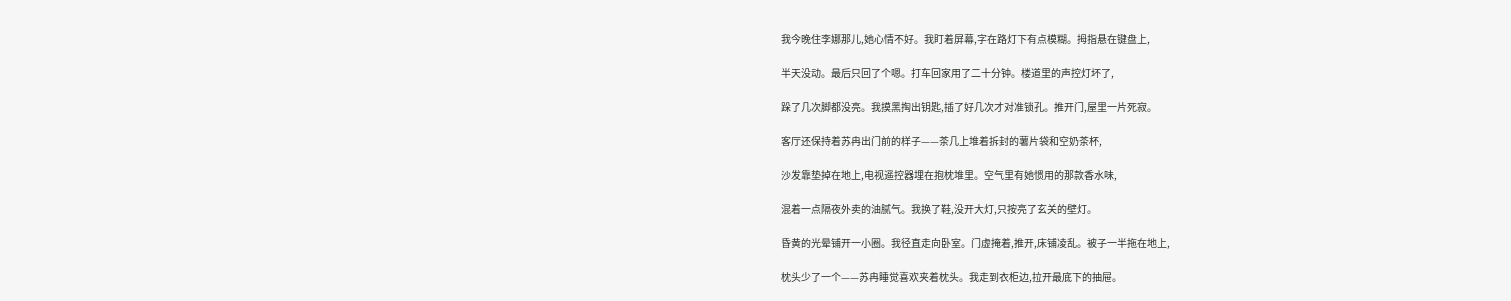我今晚住李娜那儿,她心情不好。我盯着屏幕,字在路灯下有点模糊。拇指悬在键盘上,

半天没动。最后只回了个嗯。打车回家用了二十分钟。楼道里的声控灯坏了,

跺了几次脚都没亮。我摸黑掏出钥匙,插了好几次才对准锁孔。推开门,屋里一片死寂。

客厅还保持着苏冉出门前的样子——茶几上堆着拆封的薯片袋和空奶茶杯,

沙发靠垫掉在地上,电视遥控器埋在抱枕堆里。空气里有她惯用的那款香水味,

混着一点隔夜外卖的油腻气。我换了鞋,没开大灯,只按亮了玄关的壁灯。

昏黄的光晕铺开一小圈。我径直走向卧室。门虚掩着,推开,床铺凌乱。被子一半拖在地上,

枕头少了一个——苏冉睡觉喜欢夹着枕头。我走到衣柜边,拉开最底下的抽屉。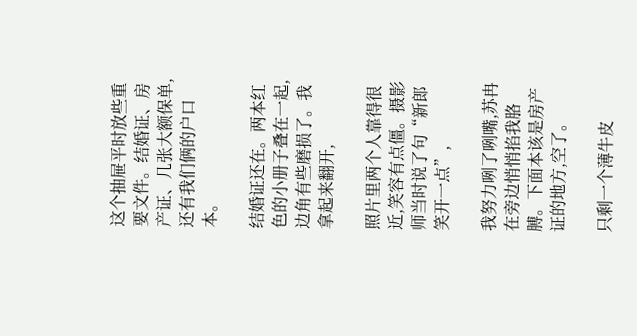这个抽屉平时放些重要文件。结婚证、房产证、几张大额保单,还有我们俩的户口本。

结婚证还在。两本红色的小册子叠在一起,边角有些磨损了。我拿起来翻开,

照片里两个人靠得很近,笑容有点僵。摄影师当时说了句“新郎笑开一点”,

我努力咧了咧嘴,苏冉在旁边悄悄掐我胳膊。下面本该是房产证的地方,空了。

只剩一个薄牛皮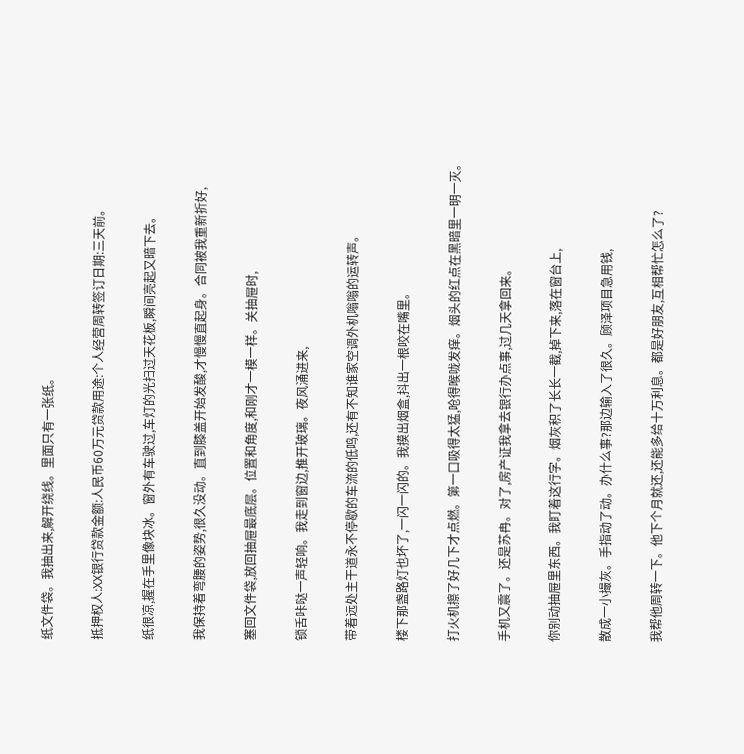纸文件袋。我抽出来,解开绕线。里面只有一张纸。

抵押权人:XX银行贷款金额:人民币60万元贷款用途:个人经营周转签订日期:三天前。

纸很凉,握在手里像块冰。窗外有车驶过,车灯的光扫过天花板,瞬间亮起又暗下去。

我保持着弯腰的姿势,很久没动。直到膝盖开始发酸,才慢慢直起身。合同被我重新折好,

塞回文件袋,放回抽屉最底层。位置和角度,和刚才一模一样。关抽屉时,

锁舌咔哒一声轻响。我走到窗边,推开玻璃。夜风涌进来,

带着远处主干道永不停歇的车流的低鸣,还有不知谁家空调外机嗡嗡的运转声。

楼下那盏路灯也坏了,一闪一闪的。我摸出烟盒,抖出一根咬在嘴里。

打火机擦了好几下才点燃。第一口吸得太猛,呛得喉咙发痒。烟头的红点在黑暗里一明一灭。

手机又震了。还是苏冉。对了,房产证我拿去银行办点事,过几天拿回来。

你别动抽屉里东西。我盯着这行字。烟灰积了长长一截,掉下来,落在窗台上,

散成一小撮灰。手指动了动。办什么事?那边输入了很久。顾泽项目急用钱,

我帮他周转一下。他下个月就还,还能多给十万利息。都是好朋友,互相帮忙怎么了?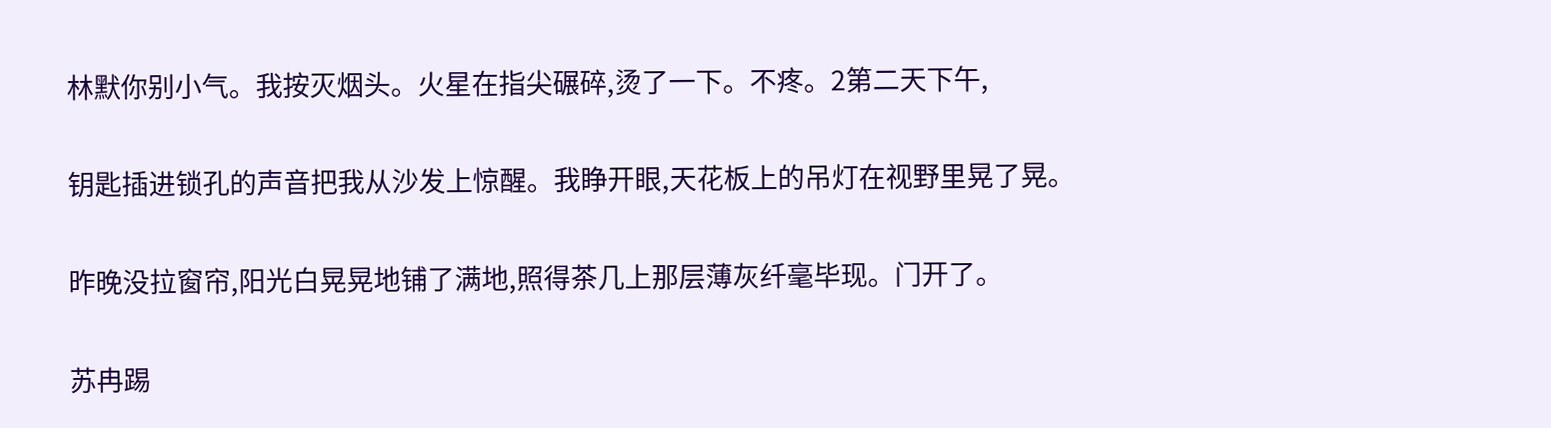林默你别小气。我按灭烟头。火星在指尖碾碎,烫了一下。不疼。2第二天下午,

钥匙插进锁孔的声音把我从沙发上惊醒。我睁开眼,天花板上的吊灯在视野里晃了晃。

昨晚没拉窗帘,阳光白晃晃地铺了满地,照得茶几上那层薄灰纤毫毕现。门开了。

苏冉踢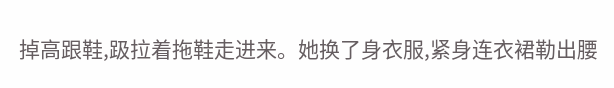掉高跟鞋,趿拉着拖鞋走进来。她换了身衣服,紧身连衣裙勒出腰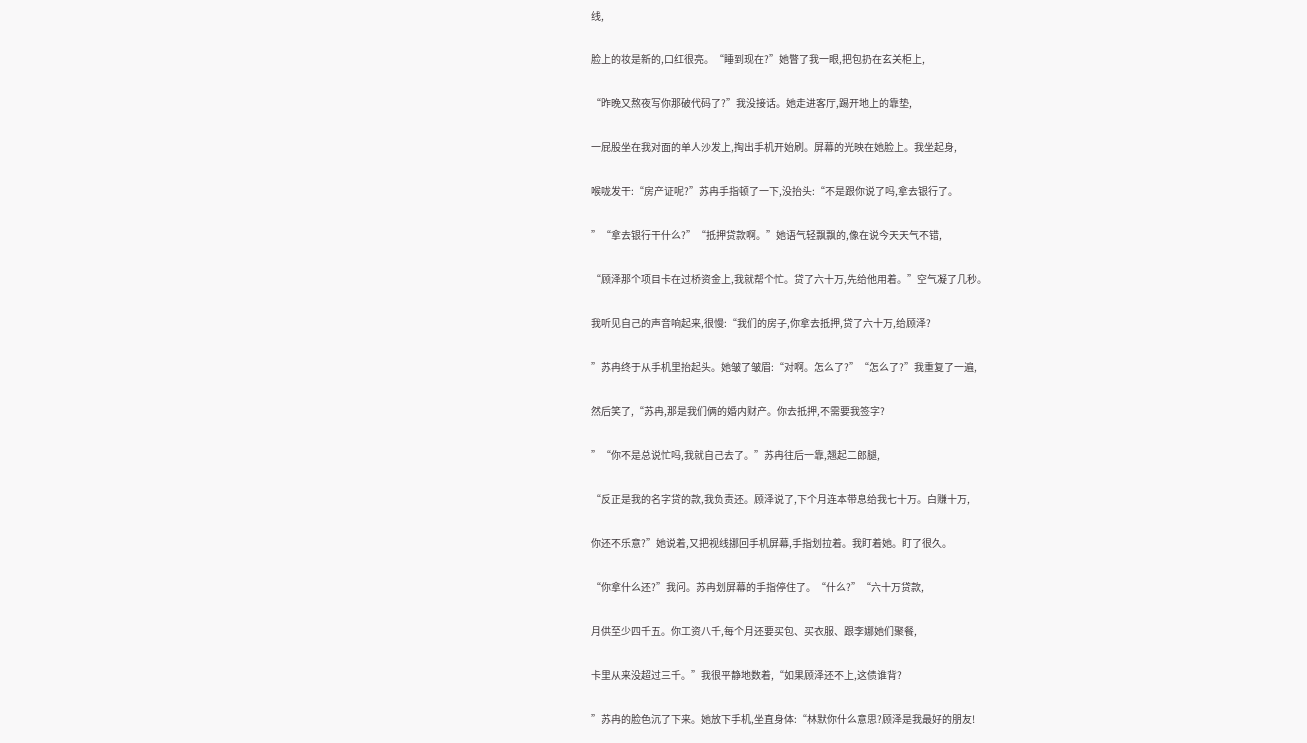线,

脸上的妆是新的,口红很亮。“睡到现在?”她瞥了我一眼,把包扔在玄关柜上,

“昨晚又熬夜写你那破代码了?”我没接话。她走进客厅,踢开地上的靠垫,

一屁股坐在我对面的单人沙发上,掏出手机开始刷。屏幕的光映在她脸上。我坐起身,

喉咙发干:“房产证呢?”苏冉手指顿了一下,没抬头:“不是跟你说了吗,拿去银行了。

”“拿去银行干什么?”“抵押贷款啊。”她语气轻飘飘的,像在说今天天气不错,

“顾泽那个项目卡在过桥资金上,我就帮个忙。贷了六十万,先给他用着。”空气凝了几秒。

我听见自己的声音响起来,很慢:“我们的房子,你拿去抵押,贷了六十万,给顾泽?

”苏冉终于从手机里抬起头。她皱了皱眉:“对啊。怎么了?”“怎么了?”我重复了一遍,

然后笑了,“苏冉,那是我们俩的婚内财产。你去抵押,不需要我签字?

”“你不是总说忙吗,我就自己去了。”苏冉往后一靠,翘起二郎腿,

“反正是我的名字贷的款,我负责还。顾泽说了,下个月连本带息给我七十万。白赚十万,

你还不乐意?”她说着,又把视线挪回手机屏幕,手指划拉着。我盯着她。盯了很久。

“你拿什么还?”我问。苏冉划屏幕的手指停住了。“什么?”“六十万贷款,

月供至少四千五。你工资八千,每个月还要买包、买衣服、跟李娜她们聚餐,

卡里从来没超过三千。”我很平静地数着,“如果顾泽还不上,这债谁背?

”苏冉的脸色沉了下来。她放下手机,坐直身体:“林默你什么意思?顾泽是我最好的朋友!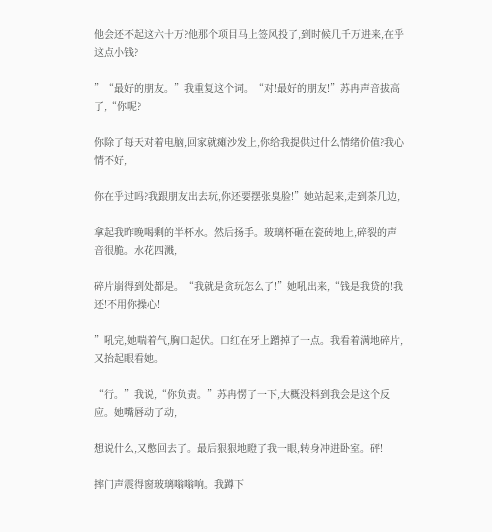他会还不起这六十万?他那个项目马上签风投了,到时候几千万进来,在乎这点小钱?

”“最好的朋友。”我重复这个词。“对!最好的朋友!”苏冉声音拔高了,“你呢?

你除了每天对着电脑,回家就瘫沙发上,你给我提供过什么情绪价值?我心情不好,

你在乎过吗?我跟朋友出去玩,你还要摆张臭脸!”她站起来,走到茶几边,

拿起我昨晚喝剩的半杯水。然后扬手。玻璃杯砸在瓷砖地上,碎裂的声音很脆。水花四溅,

碎片崩得到处都是。“我就是贪玩怎么了!”她吼出来,“钱是我贷的!我还!不用你操心!

”吼完,她喘着气,胸口起伏。口红在牙上蹭掉了一点。我看着满地碎片,又抬起眼看她。

“行。”我说,“你负责。”苏冉愣了一下,大概没料到我会是这个反应。她嘴唇动了动,

想说什么,又憋回去了。最后狠狠地瞪了我一眼,转身冲进卧室。砰!

摔门声震得窗玻璃嗡嗡响。我蹲下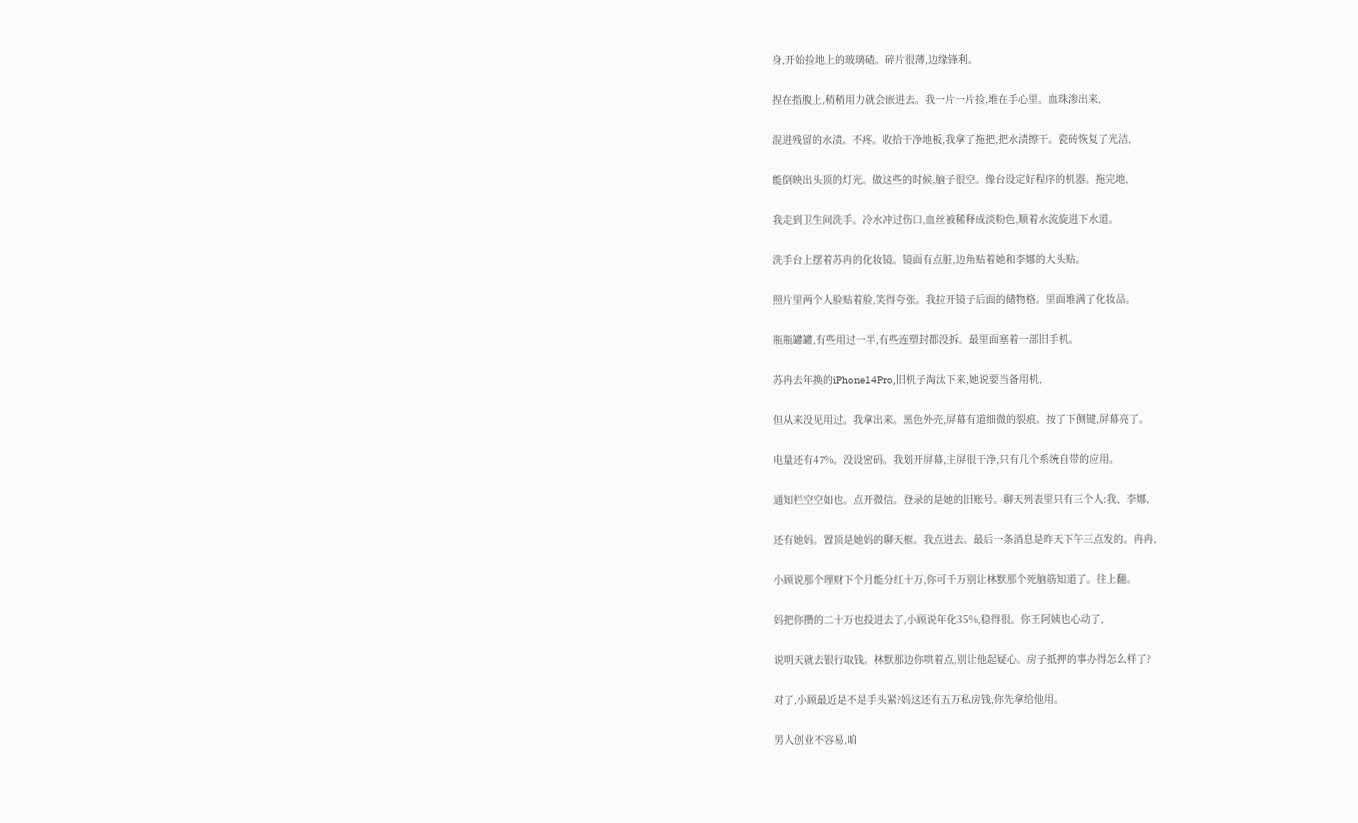身,开始捡地上的玻璃碴。碎片很薄,边缘锋利。

捏在指腹上,稍稍用力就会嵌进去。我一片一片捡,堆在手心里。血珠渗出来,

混进残留的水渍。不疼。收拾干净地板,我拿了拖把,把水渍擦干。瓷砖恢复了光洁,

能倒映出头顶的灯光。做这些的时候,脑子很空。像台设定好程序的机器。拖完地,

我走到卫生间洗手。冷水冲过伤口,血丝被稀释成淡粉色,顺着水流旋进下水道。

洗手台上摆着苏冉的化妆镜。镜面有点脏,边角贴着她和李娜的大头贴。

照片里两个人脸贴着脸,笑得夸张。我拉开镜子后面的储物格。里面堆满了化妆品。

瓶瓶罐罐,有些用过一半,有些连塑封都没拆。最里面塞着一部旧手机。

苏冉去年换的iPhone14Pro,旧机子淘汰下来,她说要当备用机,

但从来没见用过。我拿出来。黑色外壳,屏幕有道细微的裂痕。按了下侧键,屏幕亮了。

电量还有47%。没设密码。我划开屏幕,主屏很干净,只有几个系统自带的应用。

通知栏空空如也。点开微信。登录的是她的旧账号。聊天列表里只有三个人:我、李娜,

还有她妈。置顶是她妈的聊天框。我点进去。最后一条消息是昨天下午三点发的。冉冉,

小顾说那个理财下个月能分红十万,你可千万别让林默那个死脑筋知道了。往上翻。

妈把你攒的二十万也投进去了,小顾说年化35%,稳得很。你王阿姨也心动了,

说明天就去银行取钱。林默那边你哄着点,别让他起疑心。房子抵押的事办得怎么样了?

对了,小顾最近是不是手头紧?妈这还有五万私房钱,你先拿给他用。

男人创业不容易,咱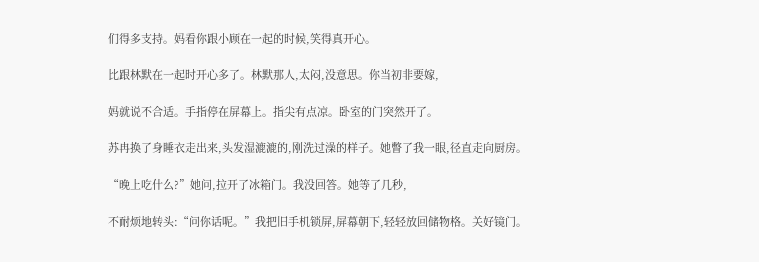们得多支持。妈看你跟小顾在一起的时候,笑得真开心。

比跟林默在一起时开心多了。林默那人,太闷,没意思。你当初非要嫁,

妈就说不合适。手指停在屏幕上。指尖有点凉。卧室的门突然开了。

苏冉换了身睡衣走出来,头发湿漉漉的,刚洗过澡的样子。她瞥了我一眼,径直走向厨房。

“晚上吃什么?”她问,拉开了冰箱门。我没回答。她等了几秒,

不耐烦地转头:“问你话呢。”我把旧手机锁屏,屏幕朝下,轻轻放回储物格。关好镜门。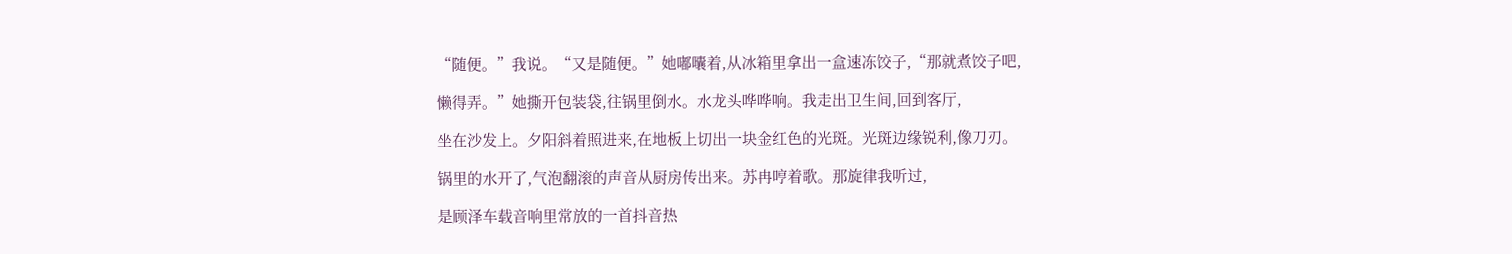“随便。”我说。“又是随便。”她嘟囔着,从冰箱里拿出一盒速冻饺子,“那就煮饺子吧,

懒得弄。”她撕开包装袋,往锅里倒水。水龙头哗哗响。我走出卫生间,回到客厅,

坐在沙发上。夕阳斜着照进来,在地板上切出一块金红色的光斑。光斑边缘锐利,像刀刃。

锅里的水开了,气泡翻滚的声音从厨房传出来。苏冉哼着歌。那旋律我听过,

是顾泽车载音响里常放的一首抖音热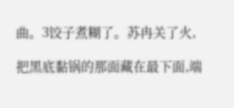曲。3饺子煮糊了。苏冉关了火,

把黑底黏锅的那面藏在最下面,端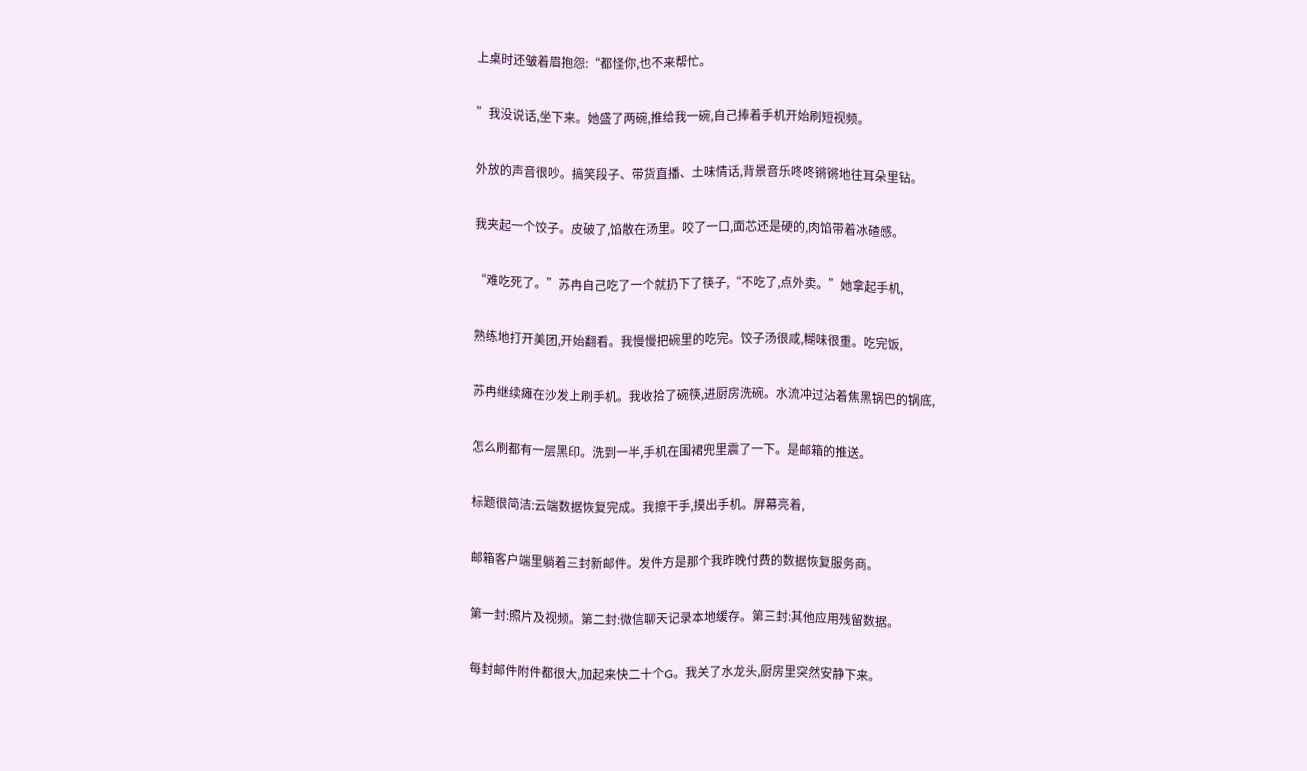上桌时还皱着眉抱怨:“都怪你,也不来帮忙。

”我没说话,坐下来。她盛了两碗,推给我一碗,自己捧着手机开始刷短视频。

外放的声音很吵。搞笑段子、带货直播、土味情话,背景音乐咚咚锵锵地往耳朵里钻。

我夹起一个饺子。皮破了,馅散在汤里。咬了一口,面芯还是硬的,肉馅带着冰碴感。

“难吃死了。”苏冉自己吃了一个就扔下了筷子,“不吃了,点外卖。”她拿起手机,

熟练地打开美团,开始翻看。我慢慢把碗里的吃完。饺子汤很咸,糊味很重。吃完饭,

苏冉继续瘫在沙发上刷手机。我收拾了碗筷,进厨房洗碗。水流冲过沾着焦黑锅巴的锅底,

怎么刷都有一层黑印。洗到一半,手机在围裙兜里震了一下。是邮箱的推送。

标题很简洁:云端数据恢复完成。我擦干手,摸出手机。屏幕亮着,

邮箱客户端里躺着三封新邮件。发件方是那个我昨晚付费的数据恢复服务商。

第一封:照片及视频。第二封:微信聊天记录本地缓存。第三封:其他应用残留数据。

每封邮件附件都很大,加起来快二十个G。我关了水龙头,厨房里突然安静下来。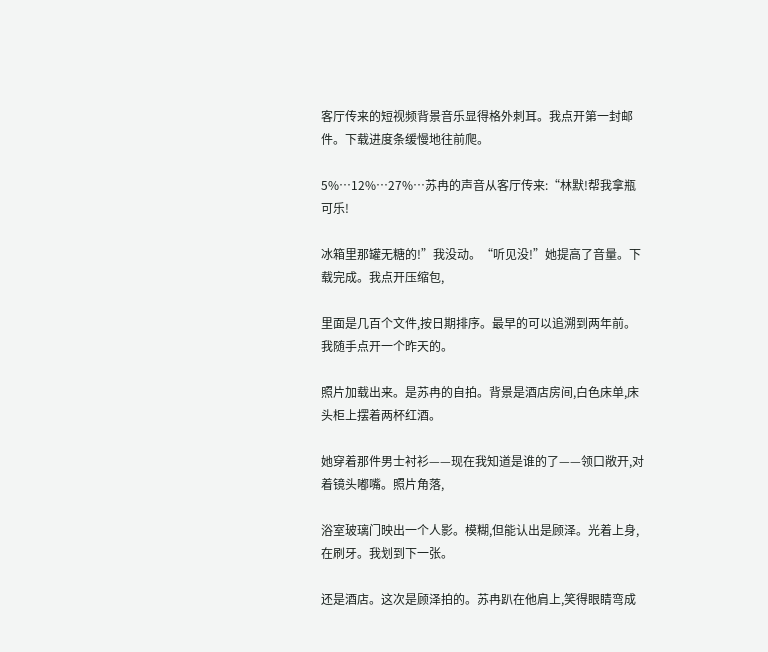客厅传来的短视频背景音乐显得格外刺耳。我点开第一封邮件。下载进度条缓慢地往前爬。

5%…12%…27%…苏冉的声音从客厅传来:“林默!帮我拿瓶可乐!

冰箱里那罐无糖的!”我没动。“听见没!”她提高了音量。下载完成。我点开压缩包,

里面是几百个文件,按日期排序。最早的可以追溯到两年前。我随手点开一个昨天的。

照片加载出来。是苏冉的自拍。背景是酒店房间,白色床单,床头柜上摆着两杯红酒。

她穿着那件男士衬衫——现在我知道是谁的了——领口敞开,对着镜头嘟嘴。照片角落,

浴室玻璃门映出一个人影。模糊,但能认出是顾泽。光着上身,在刷牙。我划到下一张。

还是酒店。这次是顾泽拍的。苏冉趴在他肩上,笑得眼睛弯成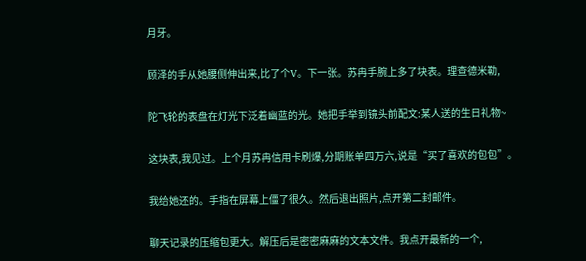月牙。

顾泽的手从她腰侧伸出来,比了个V。下一张。苏冉手腕上多了块表。理查德米勒,

陀飞轮的表盘在灯光下泛着幽蓝的光。她把手举到镜头前配文:某人送的生日礼物~

这块表,我见过。上个月苏冉信用卡刷爆,分期账单四万六,说是“买了喜欢的包包”。

我给她还的。手指在屏幕上僵了很久。然后退出照片,点开第二封邮件。

聊天记录的压缩包更大。解压后是密密麻麻的文本文件。我点开最新的一个,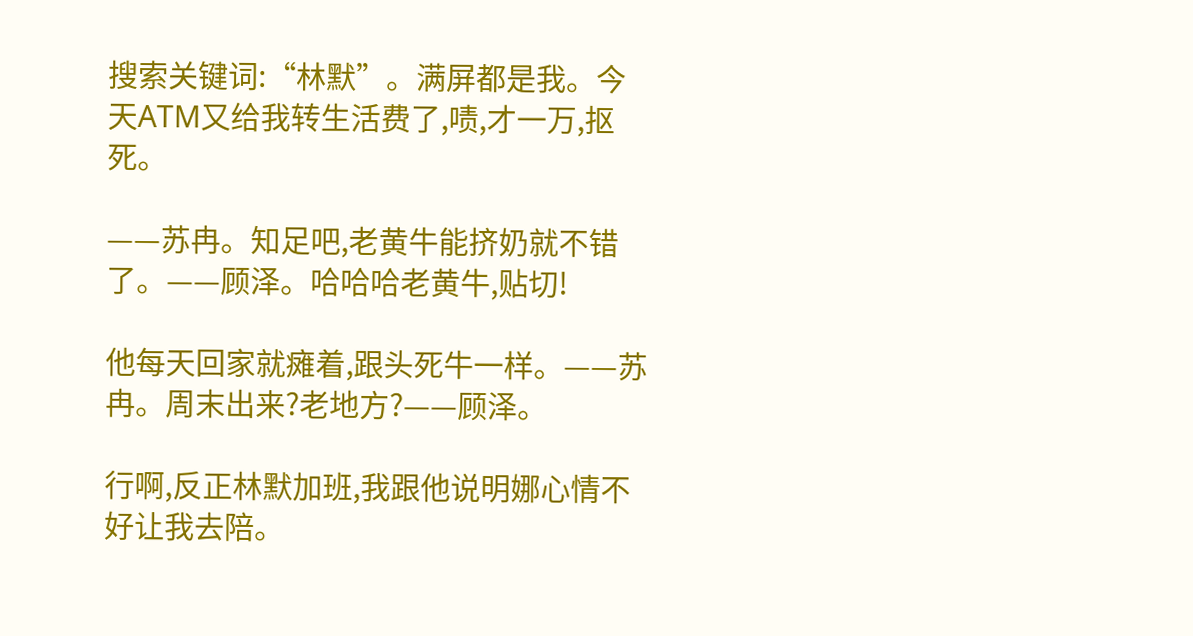搜索关键词:“林默”。满屏都是我。今天ATM又给我转生活费了,啧,才一万,抠死。

——苏冉。知足吧,老黄牛能挤奶就不错了。——顾泽。哈哈哈老黄牛,贴切!

他每天回家就瘫着,跟头死牛一样。——苏冉。周末出来?老地方?——顾泽。

行啊,反正林默加班,我跟他说明娜心情不好让我去陪。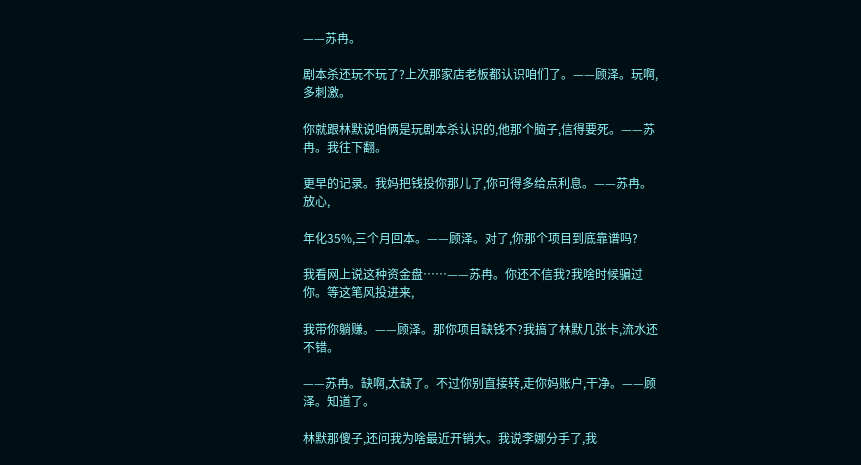——苏冉。

剧本杀还玩不玩了?上次那家店老板都认识咱们了。——顾泽。玩啊,多刺激。

你就跟林默说咱俩是玩剧本杀认识的,他那个脑子,信得要死。——苏冉。我往下翻。

更早的记录。我妈把钱投你那儿了,你可得多给点利息。——苏冉。放心,

年化35%,三个月回本。——顾泽。对了,你那个项目到底靠谱吗?

我看网上说这种资金盘……——苏冉。你还不信我?我啥时候骗过你。等这笔风投进来,

我带你躺赚。——顾泽。那你项目缺钱不?我搞了林默几张卡,流水还不错。

——苏冉。缺啊,太缺了。不过你别直接转,走你妈账户,干净。——顾泽。知道了。

林默那傻子,还问我为啥最近开销大。我说李娜分手了,我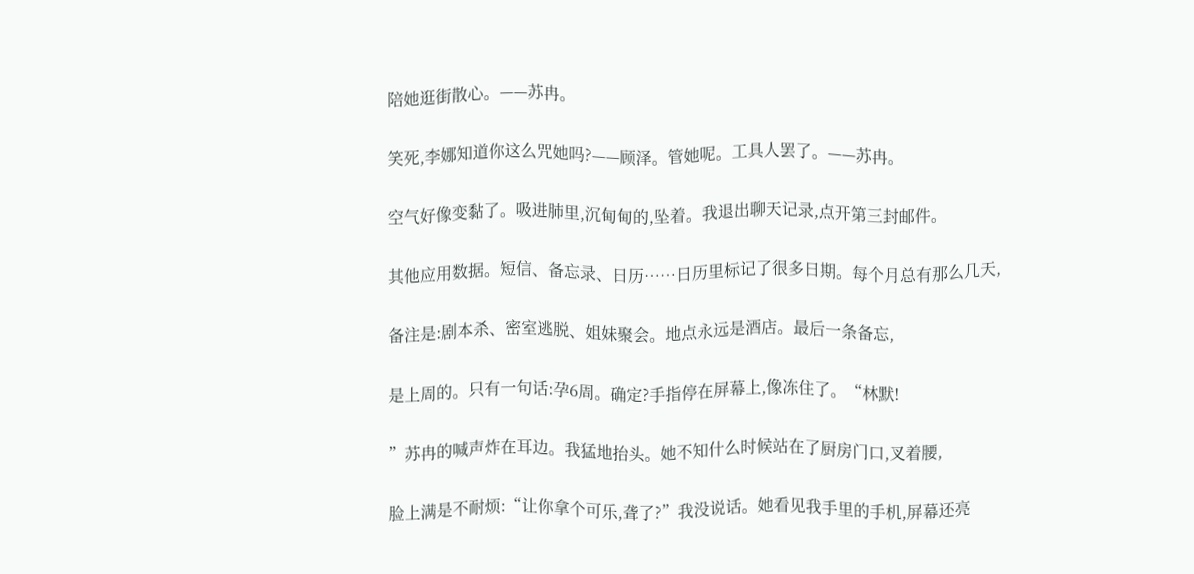陪她逛街散心。——苏冉。

笑死,李娜知道你这么咒她吗?——顾泽。管她呢。工具人罢了。——苏冉。

空气好像变黏了。吸进肺里,沉甸甸的,坠着。我退出聊天记录,点开第三封邮件。

其他应用数据。短信、备忘录、日历……日历里标记了很多日期。每个月总有那么几天,

备注是:剧本杀、密室逃脱、姐妹聚会。地点永远是酒店。最后一条备忘,

是上周的。只有一句话:孕6周。确定?手指停在屏幕上,像冻住了。“林默!

”苏冉的喊声炸在耳边。我猛地抬头。她不知什么时候站在了厨房门口,叉着腰,

脸上满是不耐烦:“让你拿个可乐,聋了?”我没说话。她看见我手里的手机,屏幕还亮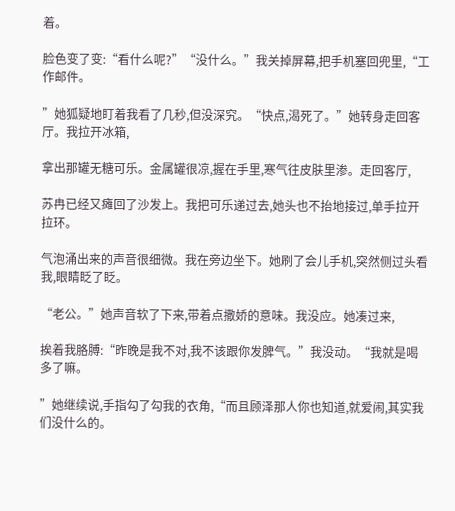着。

脸色变了变:“看什么呢?”“没什么。”我关掉屏幕,把手机塞回兜里,“工作邮件。

”她狐疑地盯着我看了几秒,但没深究。“快点,渴死了。”她转身走回客厅。我拉开冰箱,

拿出那罐无糖可乐。金属罐很凉,握在手里,寒气往皮肤里渗。走回客厅,

苏冉已经又瘫回了沙发上。我把可乐递过去,她头也不抬地接过,单手拉开拉环。

气泡涌出来的声音很细微。我在旁边坐下。她刷了会儿手机,突然侧过头看我,眼睛眨了眨。

“老公。”她声音软了下来,带着点撒娇的意味。我没应。她凑过来,

挨着我胳膊:“昨晚是我不对,我不该跟你发脾气。”我没动。“我就是喝多了嘛。

”她继续说,手指勾了勾我的衣角,“而且顾泽那人你也知道,就爱闹,其实我们没什么的。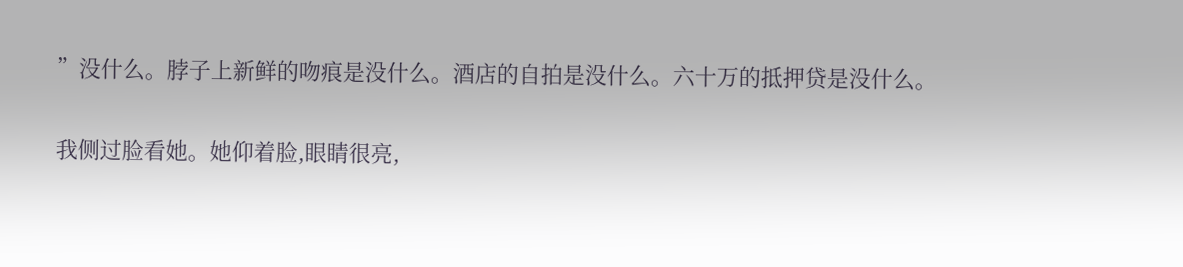”没什么。脖子上新鲜的吻痕是没什么。酒店的自拍是没什么。六十万的抵押贷是没什么。

我侧过脸看她。她仰着脸,眼睛很亮,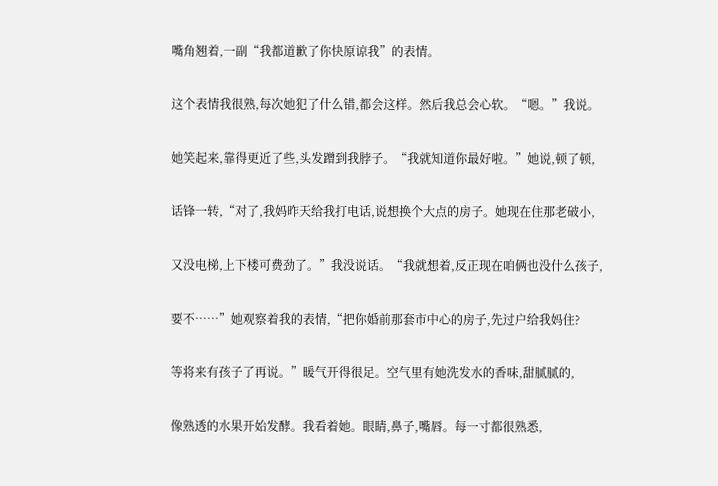嘴角翘着,一副“我都道歉了你快原谅我”的表情。

这个表情我很熟,每次她犯了什么错,都会这样。然后我总会心软。“嗯。”我说。

她笑起来,靠得更近了些,头发蹭到我脖子。“我就知道你最好啦。”她说,顿了顿,

话锋一转,“对了,我妈昨天给我打电话,说想换个大点的房子。她现在住那老破小,

又没电梯,上下楼可费劲了。”我没说话。“我就想着,反正现在咱俩也没什么孩子,

要不……”她观察着我的表情,“把你婚前那套市中心的房子,先过户给我妈住?

等将来有孩子了再说。”暖气开得很足。空气里有她洗发水的香味,甜腻腻的,

像熟透的水果开始发酵。我看着她。眼睛,鼻子,嘴唇。每一寸都很熟悉,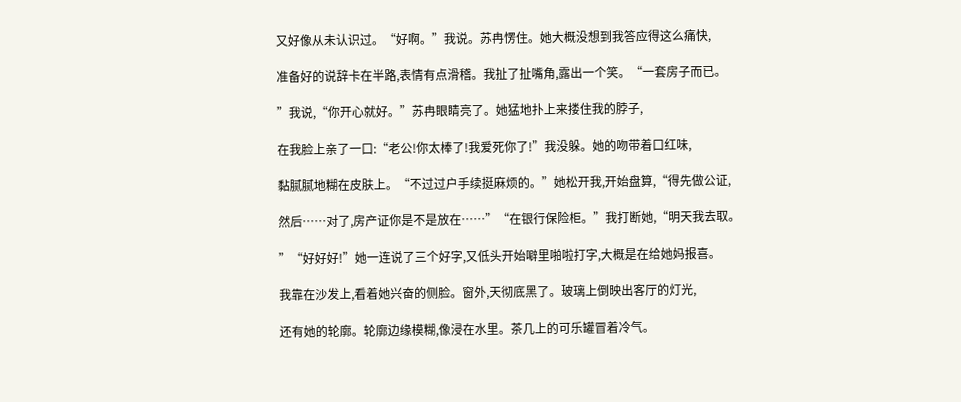又好像从未认识过。“好啊。”我说。苏冉愣住。她大概没想到我答应得这么痛快,

准备好的说辞卡在半路,表情有点滑稽。我扯了扯嘴角,露出一个笑。“一套房子而已。

”我说,“你开心就好。”苏冉眼睛亮了。她猛地扑上来搂住我的脖子,

在我脸上亲了一口:“老公!你太棒了!我爱死你了!”我没躲。她的吻带着口红味,

黏腻腻地糊在皮肤上。“不过过户手续挺麻烦的。”她松开我,开始盘算,“得先做公证,

然后……对了,房产证你是不是放在……”“在银行保险柜。”我打断她,“明天我去取。

”“好好好!”她一连说了三个好字,又低头开始噼里啪啦打字,大概是在给她妈报喜。

我靠在沙发上,看着她兴奋的侧脸。窗外,天彻底黑了。玻璃上倒映出客厅的灯光,

还有她的轮廓。轮廓边缘模糊,像浸在水里。茶几上的可乐罐冒着冷气。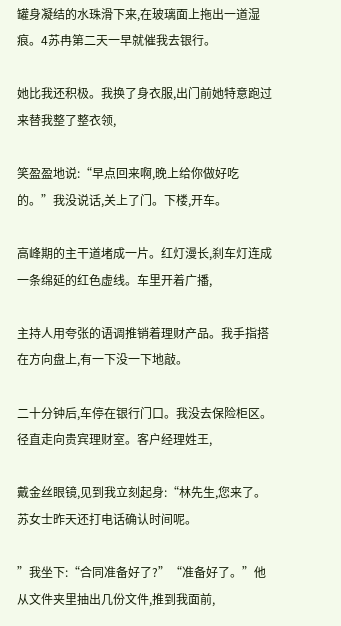罐身凝结的水珠滑下来,在玻璃面上拖出一道湿痕。4苏冉第二天一早就催我去银行。

她比我还积极。我换了身衣服,出门前她特意跑过来替我整了整衣领,

笑盈盈地说:“早点回来啊,晚上给你做好吃的。”我没说话,关上了门。下楼,开车。

高峰期的主干道堵成一片。红灯漫长,刹车灯连成一条绵延的红色虚线。车里开着广播,

主持人用夸张的语调推销着理财产品。我手指搭在方向盘上,有一下没一下地敲。

二十分钟后,车停在银行门口。我没去保险柜区。径直走向贵宾理财室。客户经理姓王,

戴金丝眼镜,见到我立刻起身:“林先生,您来了。苏女士昨天还打电话确认时间呢。

”我坐下:“合同准备好了?”“准备好了。”他从文件夹里抽出几份文件,推到我面前,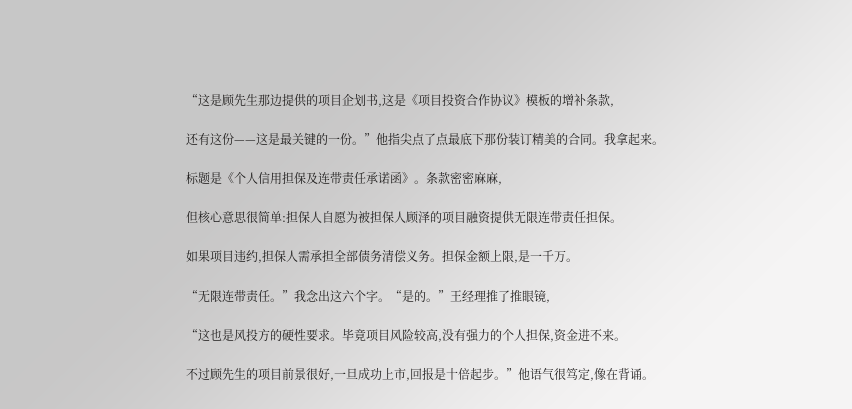“这是顾先生那边提供的项目企划书,这是《项目投资合作协议》模板的增补条款,

还有这份——这是最关键的一份。”他指尖点了点最底下那份装订精美的合同。我拿起来。

标题是《个人信用担保及连带责任承诺函》。条款密密麻麻,

但核心意思很简单:担保人自愿为被担保人顾泽的项目融资提供无限连带责任担保。

如果项目违约,担保人需承担全部债务清偿义务。担保金额上限,是一千万。

“无限连带责任。”我念出这六个字。“是的。”王经理推了推眼镜,

“这也是风投方的硬性要求。毕竟项目风险较高,没有强力的个人担保,资金进不来。

不过顾先生的项目前景很好,一旦成功上市,回报是十倍起步。”他语气很笃定,像在背诵。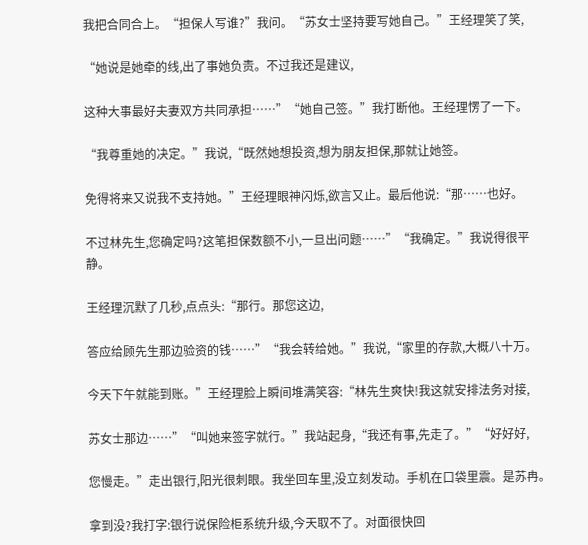我把合同合上。“担保人写谁?”我问。“苏女士坚持要写她自己。”王经理笑了笑,

“她说是她牵的线,出了事她负责。不过我还是建议,

这种大事最好夫妻双方共同承担……”“她自己签。”我打断他。王经理愣了一下。

“我尊重她的决定。”我说,“既然她想投资,想为朋友担保,那就让她签。

免得将来又说我不支持她。”王经理眼神闪烁,欲言又止。最后他说:“那……也好。

不过林先生,您确定吗?这笔担保数额不小,一旦出问题……”“我确定。”我说得很平静。

王经理沉默了几秒,点点头:“那行。那您这边,

答应给顾先生那边验资的钱……”“我会转给她。”我说,“家里的存款,大概八十万。

今天下午就能到账。”王经理脸上瞬间堆满笑容:“林先生爽快!我这就安排法务对接,

苏女士那边……”“叫她来签字就行。”我站起身,“我还有事,先走了。”“好好好,

您慢走。”走出银行,阳光很刺眼。我坐回车里,没立刻发动。手机在口袋里震。是苏冉。

拿到没?我打字:银行说保险柜系统升级,今天取不了。对面很快回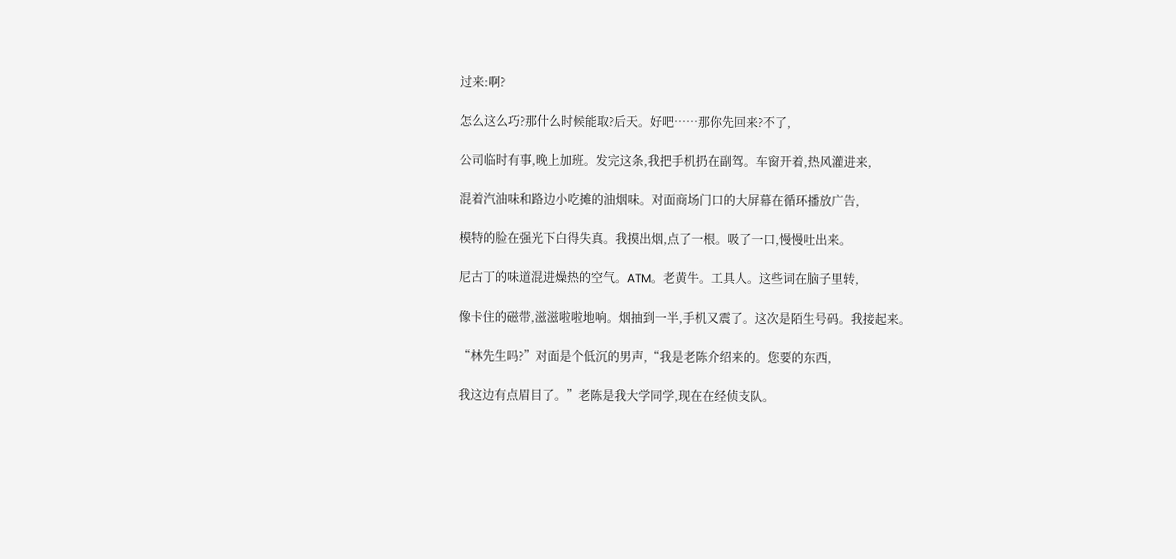过来:啊?

怎么这么巧?那什么时候能取?后天。好吧……那你先回来?不了,

公司临时有事,晚上加班。发完这条,我把手机扔在副驾。车窗开着,热风灌进来,

混着汽油味和路边小吃摊的油烟味。对面商场门口的大屏幕在循环播放广告,

模特的脸在强光下白得失真。我摸出烟,点了一根。吸了一口,慢慢吐出来。

尼古丁的味道混进燥热的空气。ATM。老黄牛。工具人。这些词在脑子里转,

像卡住的磁带,滋滋啦啦地响。烟抽到一半,手机又震了。这次是陌生号码。我接起来。

“林先生吗?”对面是个低沉的男声,“我是老陈介绍来的。您要的东西,

我这边有点眉目了。”老陈是我大学同学,现在在经侦支队。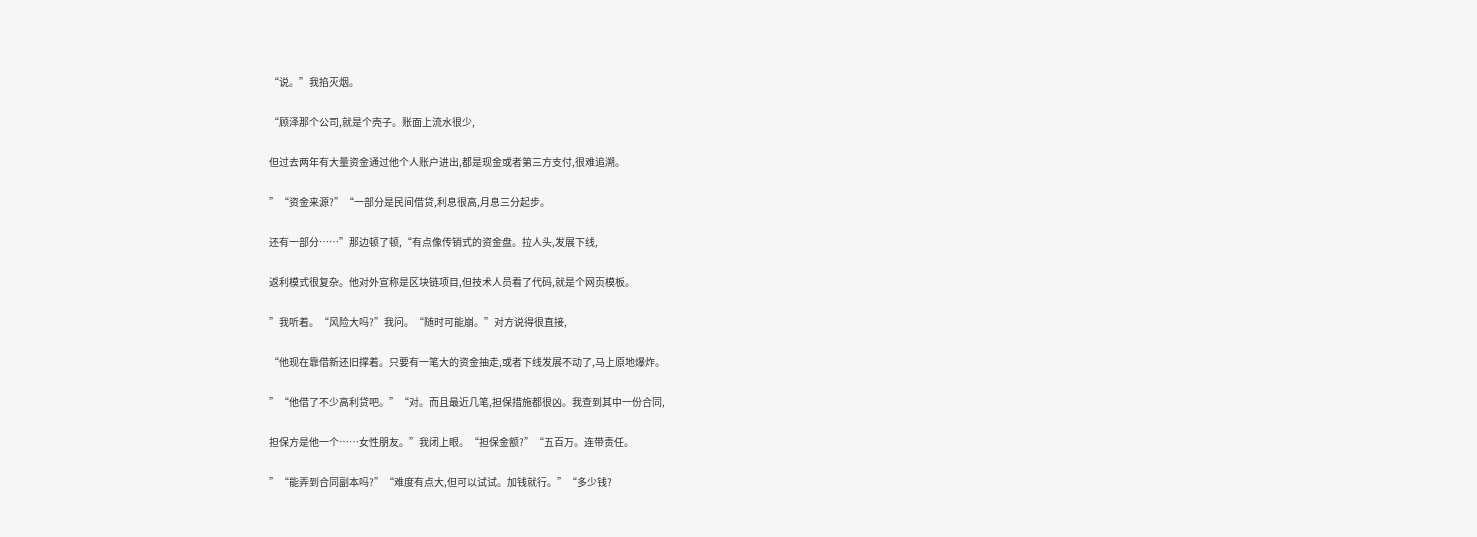“说。”我掐灭烟。

“顾泽那个公司,就是个壳子。账面上流水很少,

但过去两年有大量资金通过他个人账户进出,都是现金或者第三方支付,很难追溯。

”“资金来源?”“一部分是民间借贷,利息很高,月息三分起步。

还有一部分……”那边顿了顿,“有点像传销式的资金盘。拉人头,发展下线,

返利模式很复杂。他对外宣称是区块链项目,但技术人员看了代码,就是个网页模板。

”我听着。“风险大吗?”我问。“随时可能崩。”对方说得很直接,

“他现在靠借新还旧撑着。只要有一笔大的资金抽走,或者下线发展不动了,马上原地爆炸。

”“他借了不少高利贷吧。”“对。而且最近几笔,担保措施都很凶。我查到其中一份合同,

担保方是他一个……女性朋友。”我闭上眼。“担保金额?”“五百万。连带责任。

”“能弄到合同副本吗?”“难度有点大,但可以试试。加钱就行。”“多少钱?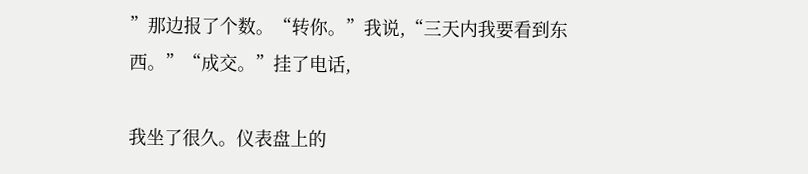”那边报了个数。“转你。”我说,“三天内我要看到东西。”“成交。”挂了电话,

我坐了很久。仪表盘上的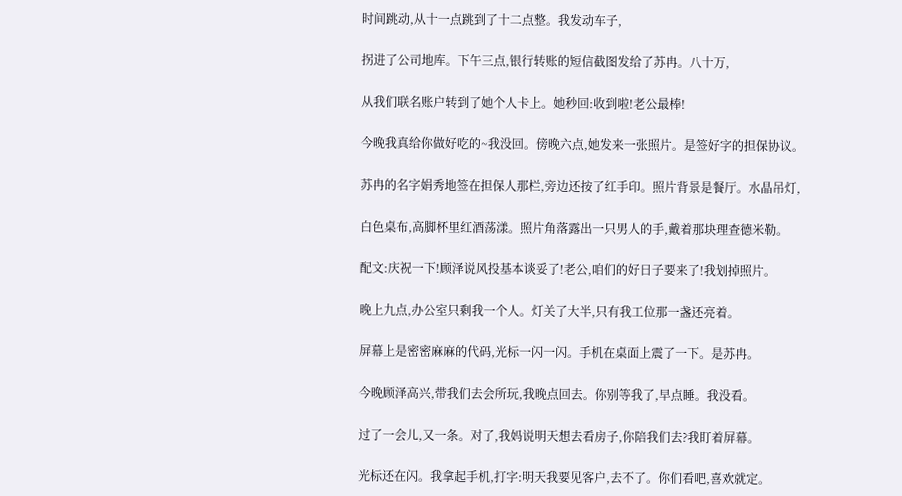时间跳动,从十一点跳到了十二点整。我发动车子,

拐进了公司地库。下午三点,银行转账的短信截图发给了苏冉。八十万,

从我们联名账户转到了她个人卡上。她秒回:收到啦!老公最棒!

今晚我真给你做好吃的~我没回。傍晚六点,她发来一张照片。是签好字的担保协议。

苏冉的名字娟秀地签在担保人那栏,旁边还按了红手印。照片背景是餐厅。水晶吊灯,

白色桌布,高脚杯里红酒荡漾。照片角落露出一只男人的手,戴着那块理查德米勒。

配文:庆祝一下!顾泽说风投基本谈妥了!老公,咱们的好日子要来了!我划掉照片。

晚上九点,办公室只剩我一个人。灯关了大半,只有我工位那一盏还亮着。

屏幕上是密密麻麻的代码,光标一闪一闪。手机在桌面上震了一下。是苏冉。

今晚顾泽高兴,带我们去会所玩,我晚点回去。你别等我了,早点睡。我没看。

过了一会儿,又一条。对了,我妈说明天想去看房子,你陪我们去?我盯着屏幕。

光标还在闪。我拿起手机,打字:明天我要见客户,去不了。你们看吧,喜欢就定。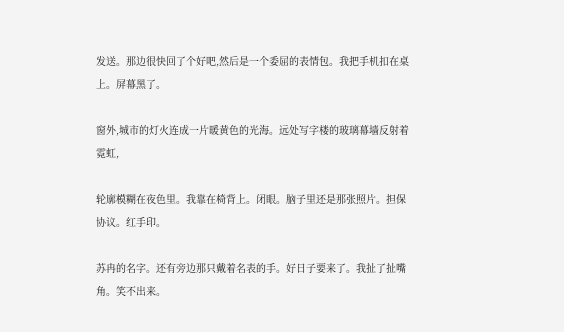发送。那边很快回了个好吧,然后是一个委屈的表情包。我把手机扣在桌上。屏幕黑了。

窗外,城市的灯火连成一片暖黄色的光海。远处写字楼的玻璃幕墙反射着霓虹,

轮廓模糊在夜色里。我靠在椅背上。闭眼。脑子里还是那张照片。担保协议。红手印。

苏冉的名字。还有旁边那只戴着名表的手。好日子要来了。我扯了扯嘴角。笑不出来。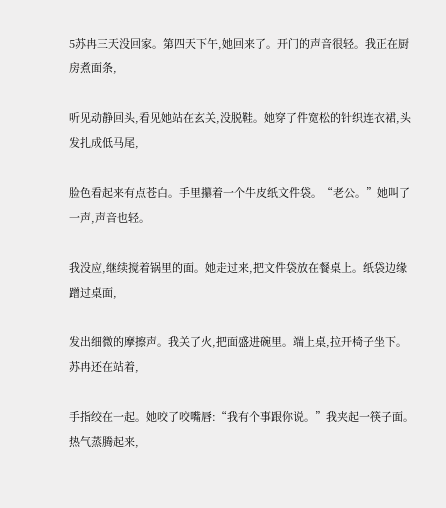5苏冉三天没回家。第四天下午,她回来了。开门的声音很轻。我正在厨房煮面条,

听见动静回头,看见她站在玄关,没脱鞋。她穿了件宽松的针织连衣裙,头发扎成低马尾,

脸色看起来有点苍白。手里攥着一个牛皮纸文件袋。“老公。”她叫了一声,声音也轻。

我没应,继续搅着锅里的面。她走过来,把文件袋放在餐桌上。纸袋边缘蹭过桌面,

发出细微的摩擦声。我关了火,把面盛进碗里。端上桌,拉开椅子坐下。苏冉还在站着,

手指绞在一起。她咬了咬嘴唇:“我有个事跟你说。”我夹起一筷子面。热气蒸腾起来,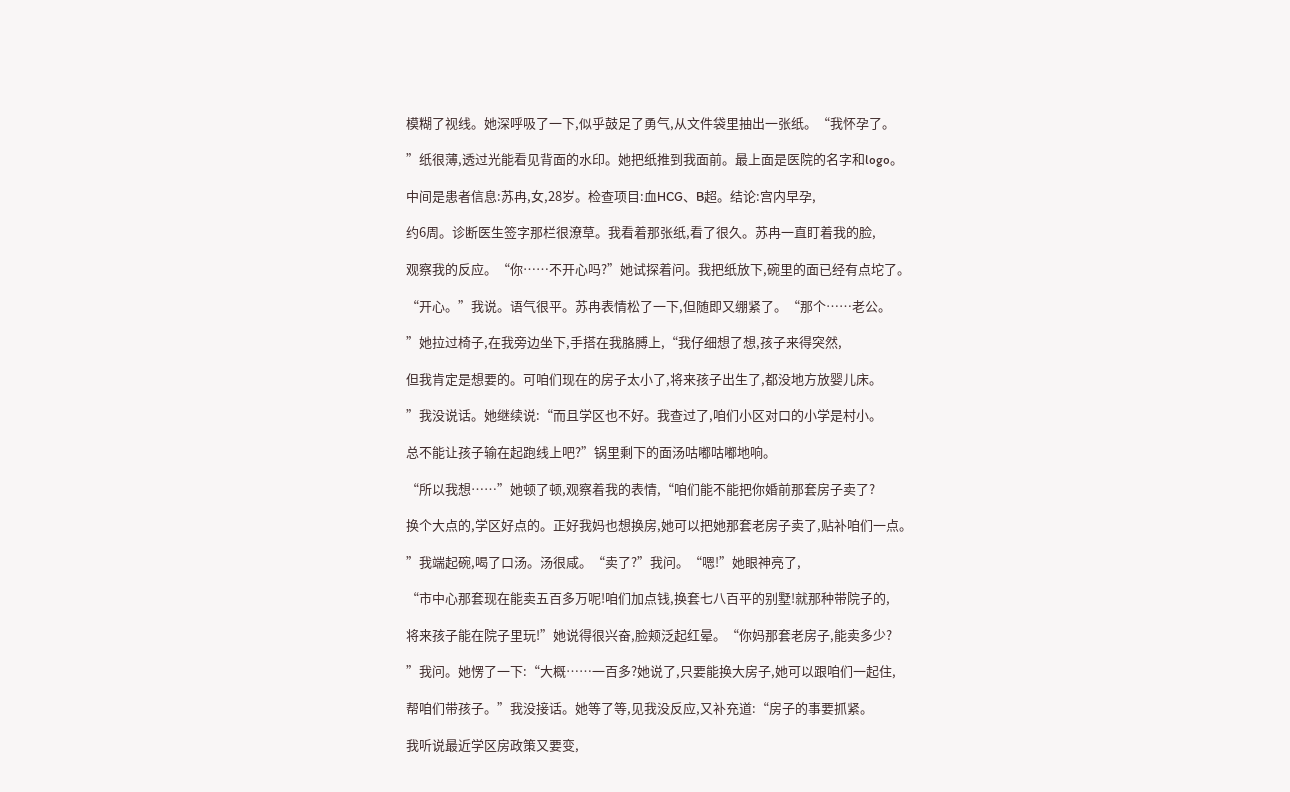模糊了视线。她深呼吸了一下,似乎鼓足了勇气,从文件袋里抽出一张纸。“我怀孕了。

”纸很薄,透过光能看见背面的水印。她把纸推到我面前。最上面是医院的名字和logo。

中间是患者信息:苏冉,女,28岁。检查项目:血HCG、B超。结论:宫内早孕,

约6周。诊断医生签字那栏很潦草。我看着那张纸,看了很久。苏冉一直盯着我的脸,

观察我的反应。“你……不开心吗?”她试探着问。我把纸放下,碗里的面已经有点坨了。

“开心。”我说。语气很平。苏冉表情松了一下,但随即又绷紧了。“那个……老公。

”她拉过椅子,在我旁边坐下,手搭在我胳膊上,“我仔细想了想,孩子来得突然,

但我肯定是想要的。可咱们现在的房子太小了,将来孩子出生了,都没地方放婴儿床。

”我没说话。她继续说:“而且学区也不好。我查过了,咱们小区对口的小学是村小。

总不能让孩子输在起跑线上吧?”锅里剩下的面汤咕嘟咕嘟地响。

“所以我想……”她顿了顿,观察着我的表情,“咱们能不能把你婚前那套房子卖了?

换个大点的,学区好点的。正好我妈也想换房,她可以把她那套老房子卖了,贴补咱们一点。

”我端起碗,喝了口汤。汤很咸。“卖了?”我问。“嗯!”她眼神亮了,

“市中心那套现在能卖五百多万呢!咱们加点钱,换套七八百平的别墅!就那种带院子的,

将来孩子能在院子里玩!”她说得很兴奋,脸颊泛起红晕。“你妈那套老房子,能卖多少?

”我问。她愣了一下:“大概……一百多?她说了,只要能换大房子,她可以跟咱们一起住,

帮咱们带孩子。”我没接话。她等了等,见我没反应,又补充道:“房子的事要抓紧。

我听说最近学区房政策又要变,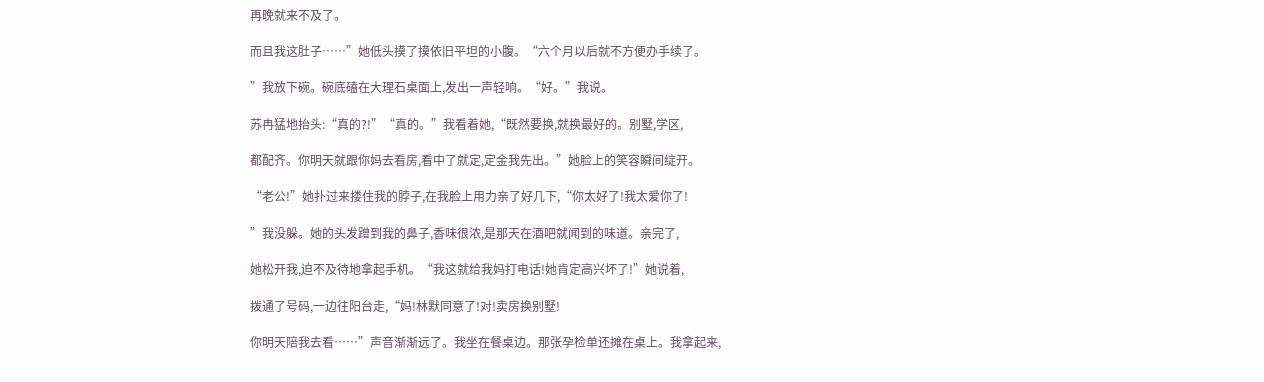再晚就来不及了。

而且我这肚子……”她低头摸了摸依旧平坦的小腹。“六个月以后就不方便办手续了。

”我放下碗。碗底磕在大理石桌面上,发出一声轻响。“好。”我说。

苏冉猛地抬头:“真的?!”“真的。”我看着她,“既然要换,就换最好的。别墅,学区,

都配齐。你明天就跟你妈去看房,看中了就定,定金我先出。”她脸上的笑容瞬间绽开。

“老公!”她扑过来搂住我的脖子,在我脸上用力亲了好几下,“你太好了!我太爱你了!

”我没躲。她的头发蹭到我的鼻子,香味很浓,是那天在酒吧就闻到的味道。亲完了,

她松开我,迫不及待地拿起手机。“我这就给我妈打电话!她肯定高兴坏了!”她说着,

拨通了号码,一边往阳台走,“妈!林默同意了!对!卖房换别墅!

你明天陪我去看……”声音渐渐远了。我坐在餐桌边。那张孕检单还摊在桌上。我拿起来,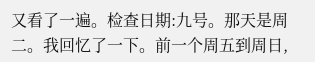又看了一遍。检查日期:九号。那天是周二。我回忆了一下。前一个周五到周日,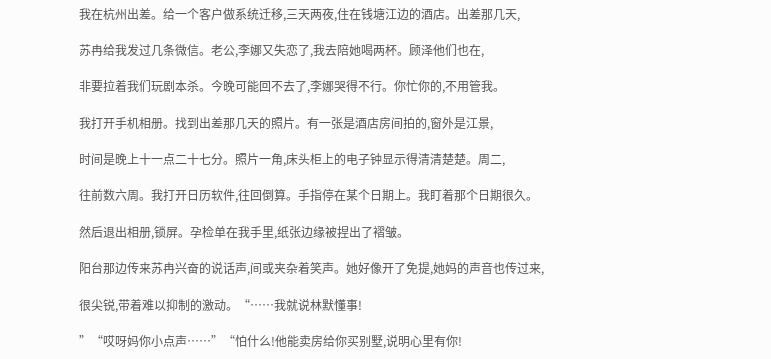我在杭州出差。给一个客户做系统迁移,三天两夜,住在钱塘江边的酒店。出差那几天,

苏冉给我发过几条微信。老公,李娜又失恋了,我去陪她喝两杯。顾泽他们也在,

非要拉着我们玩剧本杀。今晚可能回不去了,李娜哭得不行。你忙你的,不用管我。

我打开手机相册。找到出差那几天的照片。有一张是酒店房间拍的,窗外是江景,

时间是晚上十一点二十七分。照片一角,床头柜上的电子钟显示得清清楚楚。周二,

往前数六周。我打开日历软件,往回倒算。手指停在某个日期上。我盯着那个日期很久。

然后退出相册,锁屏。孕检单在我手里,纸张边缘被捏出了褶皱。

阳台那边传来苏冉兴奋的说话声,间或夹杂着笑声。她好像开了免提,她妈的声音也传过来,

很尖锐,带着难以抑制的激动。“……我就说林默懂事!

”“哎呀妈你小点声……”“怕什么!他能卖房给你买别墅,说明心里有你!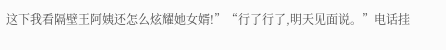这下我看隔壁王阿姨还怎么炫耀她女婿!”“行了行了,明天见面说。”电话挂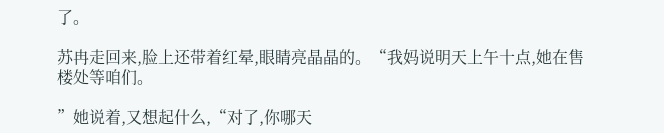了。

苏冉走回来,脸上还带着红晕,眼睛亮晶晶的。“我妈说明天上午十点,她在售楼处等咱们。

”她说着,又想起什么,“对了,你哪天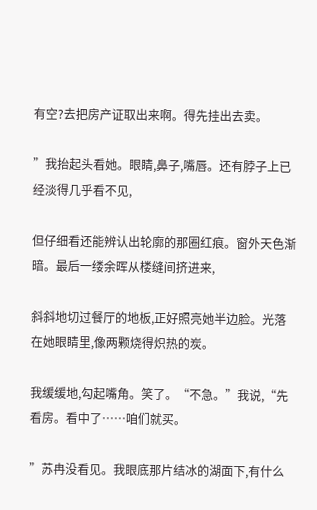有空?去把房产证取出来啊。得先挂出去卖。

”我抬起头看她。眼睛,鼻子,嘴唇。还有脖子上已经淡得几乎看不见,

但仔细看还能辨认出轮廓的那圈红痕。窗外天色渐暗。最后一缕余晖从楼缝间挤进来,

斜斜地切过餐厅的地板,正好照亮她半边脸。光落在她眼睛里,像两颗烧得炽热的炭。

我缓缓地,勾起嘴角。笑了。“不急。”我说,“先看房。看中了……咱们就买。

”苏冉没看见。我眼底那片结冰的湖面下,有什么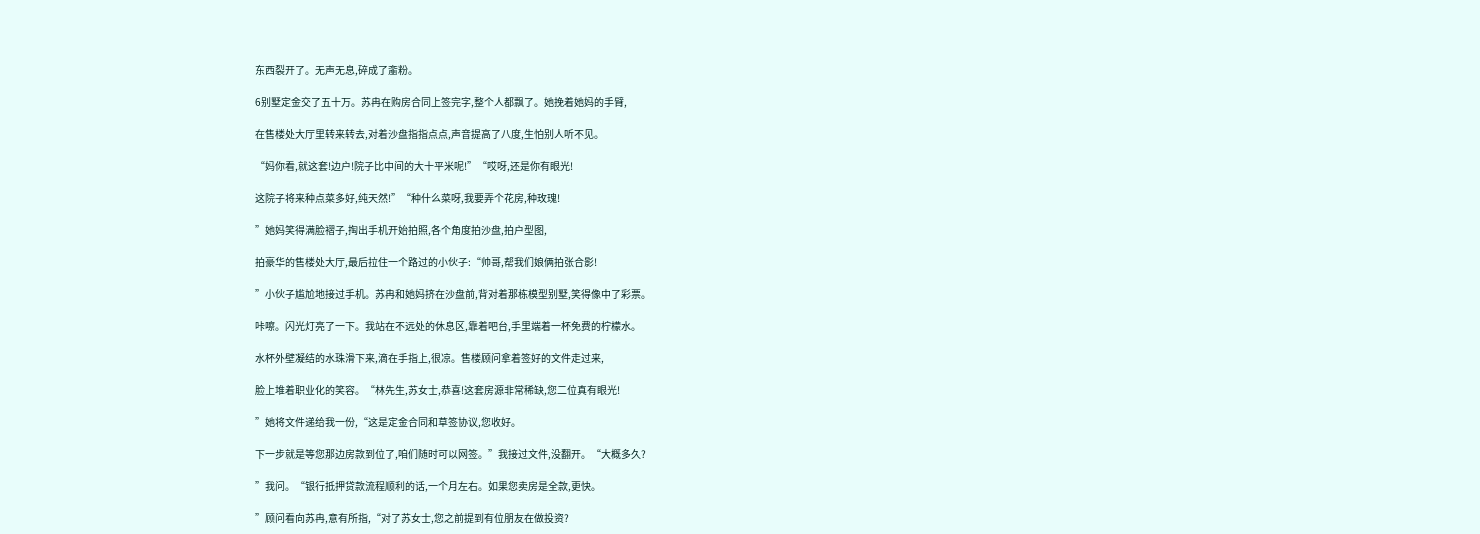东西裂开了。无声无息,碎成了齑粉。

6别墅定金交了五十万。苏冉在购房合同上签完字,整个人都飘了。她挽着她妈的手臂,

在售楼处大厅里转来转去,对着沙盘指指点点,声音提高了八度,生怕别人听不见。

“妈你看,就这套!边户!院子比中间的大十平米呢!”“哎呀,还是你有眼光!

这院子将来种点菜多好,纯天然!”“种什么菜呀,我要弄个花房,种玫瑰!

”她妈笑得满脸褶子,掏出手机开始拍照,各个角度拍沙盘,拍户型图,

拍豪华的售楼处大厅,最后拉住一个路过的小伙子:“帅哥,帮我们娘俩拍张合影!

”小伙子尴尬地接过手机。苏冉和她妈挤在沙盘前,背对着那栋模型别墅,笑得像中了彩票。

咔嚓。闪光灯亮了一下。我站在不远处的休息区,靠着吧台,手里端着一杯免费的柠檬水。

水杯外壁凝结的水珠滑下来,滴在手指上,很凉。售楼顾问拿着签好的文件走过来,

脸上堆着职业化的笑容。“林先生,苏女士,恭喜!这套房源非常稀缺,您二位真有眼光!

”她将文件递给我一份,“这是定金合同和草签协议,您收好。

下一步就是等您那边房款到位了,咱们随时可以网签。”我接过文件,没翻开。“大概多久?

”我问。“银行抵押贷款流程顺利的话,一个月左右。如果您卖房是全款,更快。

”顾问看向苏冉,意有所指,“对了苏女士,您之前提到有位朋友在做投资?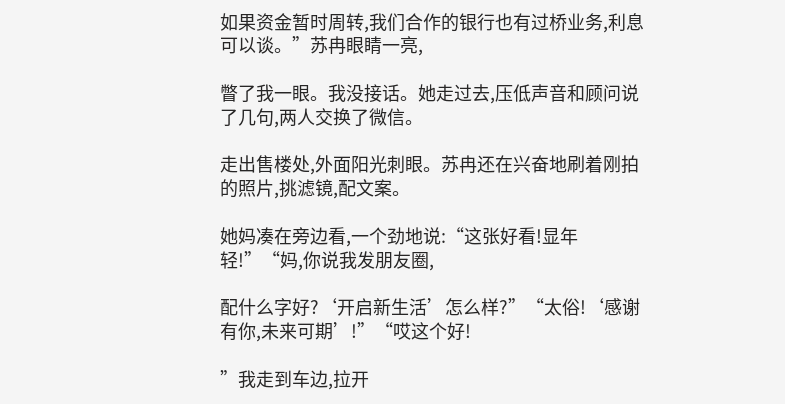如果资金暂时周转,我们合作的银行也有过桥业务,利息可以谈。”苏冉眼睛一亮,

瞥了我一眼。我没接话。她走过去,压低声音和顾问说了几句,两人交换了微信。

走出售楼处,外面阳光刺眼。苏冉还在兴奋地刷着刚拍的照片,挑滤镜,配文案。

她妈凑在旁边看,一个劲地说:“这张好看!显年轻!”“妈,你说我发朋友圈,

配什么字好?‘开启新生活’怎么样?”“太俗!‘感谢有你,未来可期’!”“哎这个好!

”我走到车边,拉开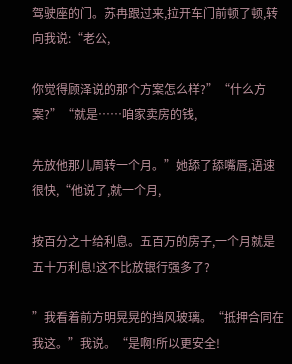驾驶座的门。苏冉跟过来,拉开车门前顿了顿,转向我说:“老公,

你觉得顾泽说的那个方案怎么样?”“什么方案?”“就是……咱家卖房的钱,

先放他那儿周转一个月。”她舔了舔嘴唇,语速很快,“他说了,就一个月,

按百分之十给利息。五百万的房子,一个月就是五十万利息!这不比放银行强多了?

”我看着前方明晃晃的挡风玻璃。“抵押合同在我这。”我说。“是啊!所以更安全!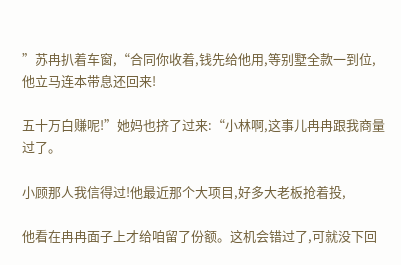”苏冉扒着车窗,“合同你收着,钱先给他用,等别墅全款一到位,他立马连本带息还回来!

五十万白赚呢!”她妈也挤了过来:“小林啊,这事儿冉冉跟我商量过了。

小顾那人我信得过!他最近那个大项目,好多大老板抢着投,

他看在冉冉面子上才给咱留了份额。这机会错过了,可就没下回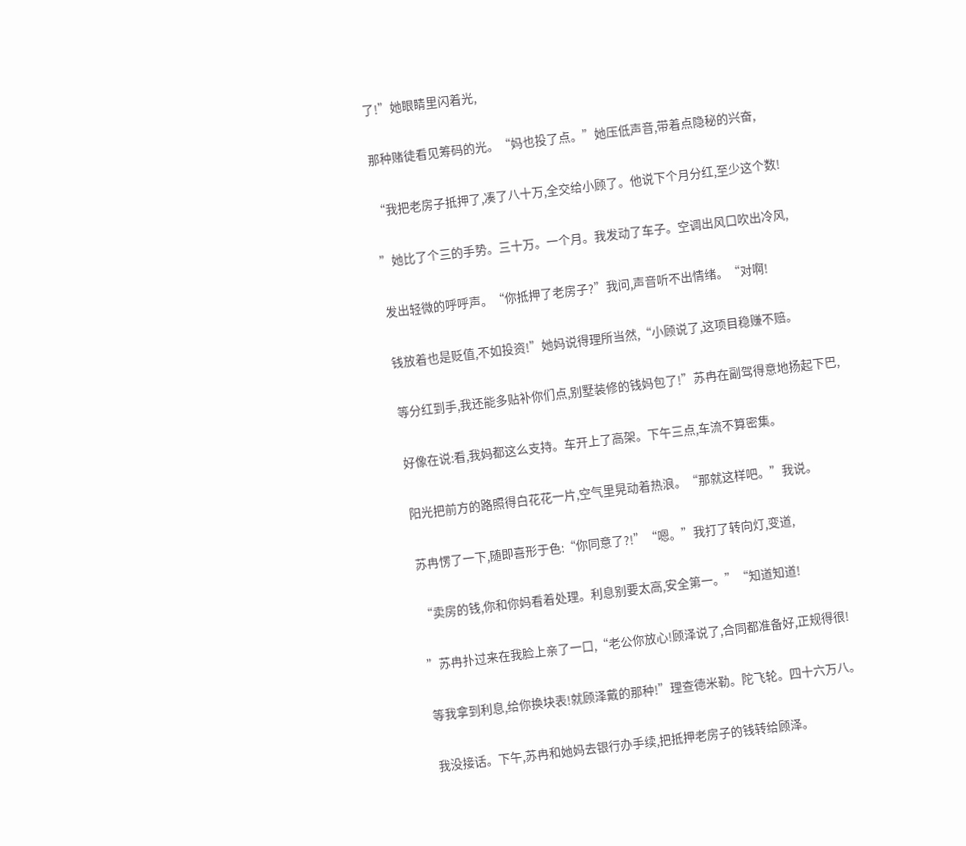了!”她眼睛里闪着光,

那种赌徒看见筹码的光。“妈也投了点。”她压低声音,带着点隐秘的兴奋,

“我把老房子抵押了,凑了八十万,全交给小顾了。他说下个月分红,至少这个数!

”她比了个三的手势。三十万。一个月。我发动了车子。空调出风口吹出冷风,

发出轻微的呼呼声。“你抵押了老房子?”我问,声音听不出情绪。“对啊!

钱放着也是贬值,不如投资!”她妈说得理所当然,“小顾说了,这项目稳赚不赔。

等分红到手,我还能多贴补你们点,别墅装修的钱妈包了!”苏冉在副驾得意地扬起下巴,

好像在说:看,我妈都这么支持。车开上了高架。下午三点,车流不算密集。

阳光把前方的路照得白花花一片,空气里晃动着热浪。“那就这样吧。”我说。

苏冉愣了一下,随即喜形于色:“你同意了?!”“嗯。”我打了转向灯,变道,

“卖房的钱,你和你妈看着处理。利息别要太高,安全第一。”“知道知道!

”苏冉扑过来在我脸上亲了一口,“老公你放心!顾泽说了,合同都准备好,正规得很!

等我拿到利息,给你换块表!就顾泽戴的那种!”理查德米勒。陀飞轮。四十六万八。

我没接话。下午,苏冉和她妈去银行办手续,把抵押老房子的钱转给顾泽。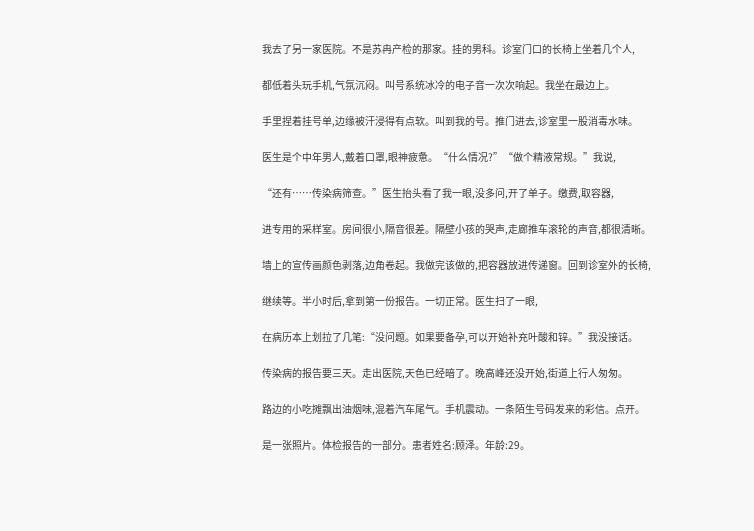我去了另一家医院。不是苏冉产检的那家。挂的男科。诊室门口的长椅上坐着几个人,

都低着头玩手机,气氛沉闷。叫号系统冰冷的电子音一次次响起。我坐在最边上。

手里捏着挂号单,边缘被汗浸得有点软。叫到我的号。推门进去,诊室里一股消毒水味。

医生是个中年男人,戴着口罩,眼神疲惫。“什么情况?”“做个精液常规。”我说,

“还有……传染病筛查。”医生抬头看了我一眼,没多问,开了单子。缴费,取容器,

进专用的采样室。房间很小,隔音很差。隔壁小孩的哭声,走廊推车滚轮的声音,都很清晰。

墙上的宣传画颜色剥落,边角卷起。我做完该做的,把容器放进传递窗。回到诊室外的长椅,

继续等。半小时后,拿到第一份报告。一切正常。医生扫了一眼,

在病历本上划拉了几笔:“没问题。如果要备孕,可以开始补充叶酸和锌。”我没接话。

传染病的报告要三天。走出医院,天色已经暗了。晚高峰还没开始,街道上行人匆匆。

路边的小吃摊飘出油烟味,混着汽车尾气。手机震动。一条陌生号码发来的彩信。点开。

是一张照片。体检报告的一部分。患者姓名:顾泽。年龄:29。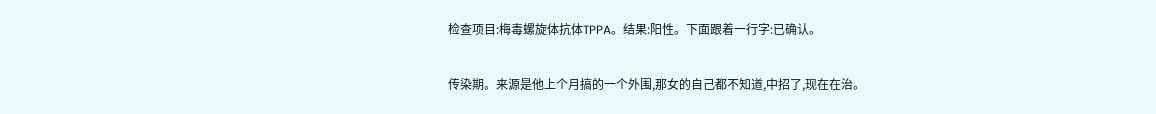检查项目:梅毒螺旋体抗体TPPA。结果:阳性。下面跟着一行字:已确认。

传染期。来源是他上个月搞的一个外围,那女的自己都不知道,中招了,现在在治。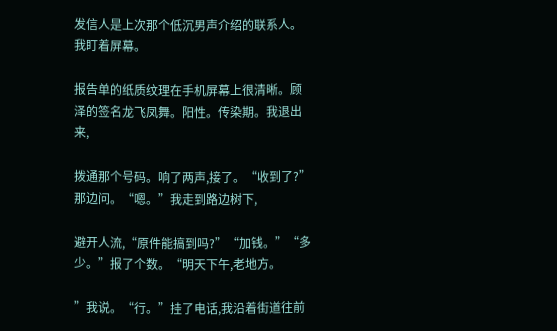发信人是上次那个低沉男声介绍的联系人。我盯着屏幕。

报告单的纸质纹理在手机屏幕上很清晰。顾泽的签名龙飞凤舞。阳性。传染期。我退出来,

拨通那个号码。响了两声,接了。“收到了?”那边问。“嗯。”我走到路边树下,

避开人流,“原件能搞到吗?”“加钱。”“多少。”报了个数。“明天下午,老地方。

”我说。“行。”挂了电话,我沿着街道往前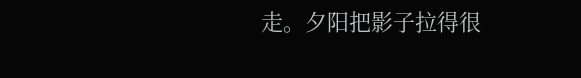走。夕阳把影子拉得很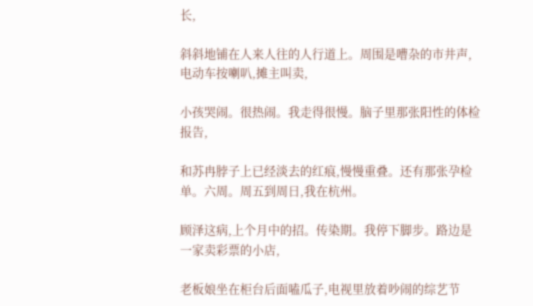长,

斜斜地铺在人来人往的人行道上。周围是嘈杂的市井声,电动车按喇叭,摊主叫卖,

小孩哭闹。很热闹。我走得很慢。脑子里那张阳性的体检报告,

和苏冉脖子上已经淡去的红痕,慢慢重叠。还有那张孕检单。六周。周五到周日,我在杭州。

顾泽这病,上个月中的招。传染期。我停下脚步。路边是一家卖彩票的小店,

老板娘坐在柜台后面嗑瓜子,电视里放着吵闹的综艺节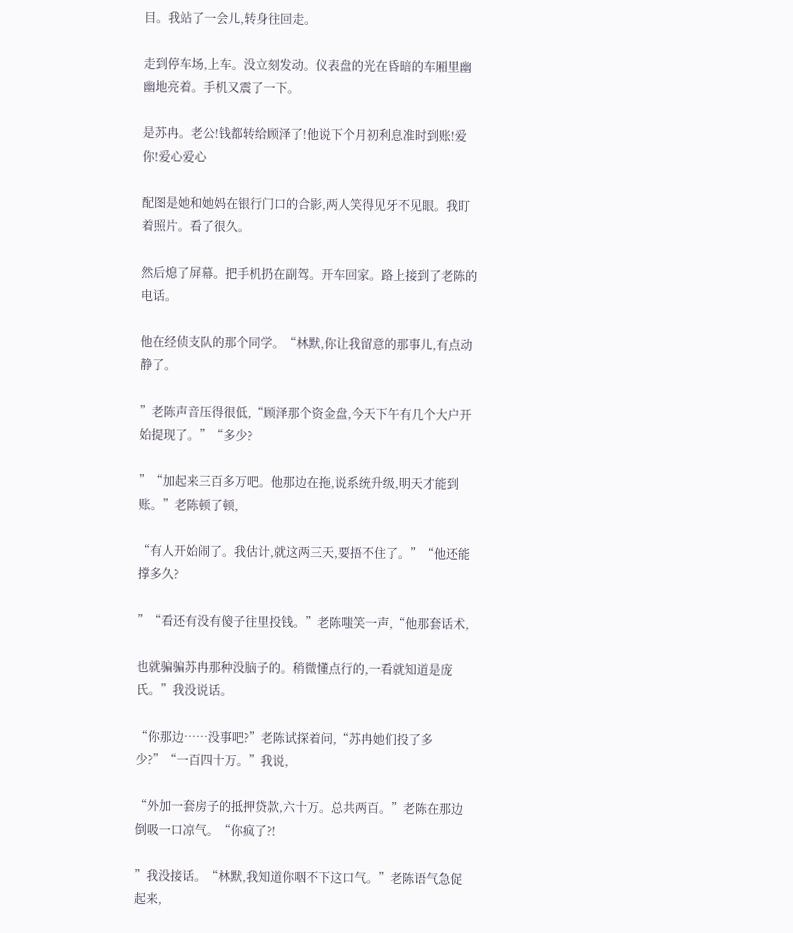目。我站了一会儿,转身往回走。

走到停车场,上车。没立刻发动。仪表盘的光在昏暗的车厢里幽幽地亮着。手机又震了一下。

是苏冉。老公!钱都转给顾泽了!他说下个月初利息准时到账!爱你!爱心爱心

配图是她和她妈在银行门口的合影,两人笑得见牙不见眼。我盯着照片。看了很久。

然后熄了屏幕。把手机扔在副驾。开车回家。路上接到了老陈的电话。

他在经侦支队的那个同学。“林默,你让我留意的那事儿,有点动静了。

”老陈声音压得很低,“顾泽那个资金盘,今天下午有几个大户开始提现了。”“多少?

”“加起来三百多万吧。他那边在拖,说系统升级,明天才能到账。”老陈顿了顿,

“有人开始闹了。我估计,就这两三天,要捂不住了。”“他还能撑多久?

”“看还有没有傻子往里投钱。”老陈嗤笑一声,“他那套话术,

也就骗骗苏冉那种没脑子的。稍微懂点行的,一看就知道是庞氏。”我没说话。

“你那边……没事吧?”老陈试探着问,“苏冉她们投了多少?”“一百四十万。”我说,

“外加一套房子的抵押贷款,六十万。总共两百。”老陈在那边倒吸一口凉气。“你疯了?!

”我没接话。“林默,我知道你咽不下这口气。”老陈语气急促起来,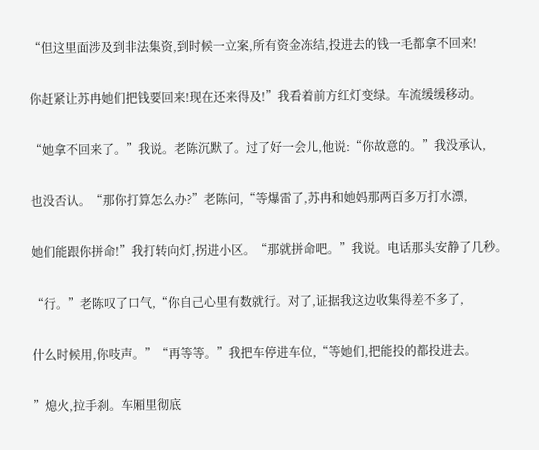“但这里面涉及到非法集资,到时候一立案,所有资金冻结,投进去的钱一毛都拿不回来!

你赶紧让苏冉她们把钱要回来!现在还来得及!”我看着前方红灯变绿。车流缓缓移动。

“她拿不回来了。”我说。老陈沉默了。过了好一会儿,他说:“你故意的。”我没承认,

也没否认。“那你打算怎么办?”老陈问,“等爆雷了,苏冉和她妈那两百多万打水漂,

她们能跟你拼命!”我打转向灯,拐进小区。“那就拼命吧。”我说。电话那头安静了几秒。

“行。”老陈叹了口气,“你自己心里有数就行。对了,证据我这边收集得差不多了,

什么时候用,你吱声。”“再等等。”我把车停进车位,“等她们,把能投的都投进去。

”熄火,拉手刹。车厢里彻底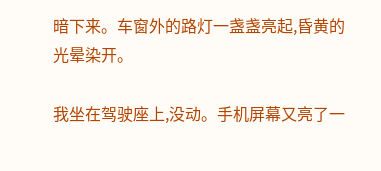暗下来。车窗外的路灯一盏盏亮起,昏黄的光晕染开。

我坐在驾驶座上,没动。手机屏幕又亮了一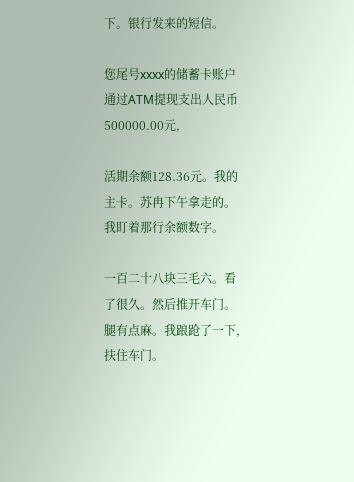下。银行发来的短信。

您尾号xxxx的储蓄卡账户通过ATM提现支出人民币500000.00元,

活期余额128.36元。我的主卡。苏冉下午拿走的。我盯着那行余额数字。

一百二十八块三毛六。看了很久。然后推开车门。腿有点麻。我踉跄了一下,扶住车门。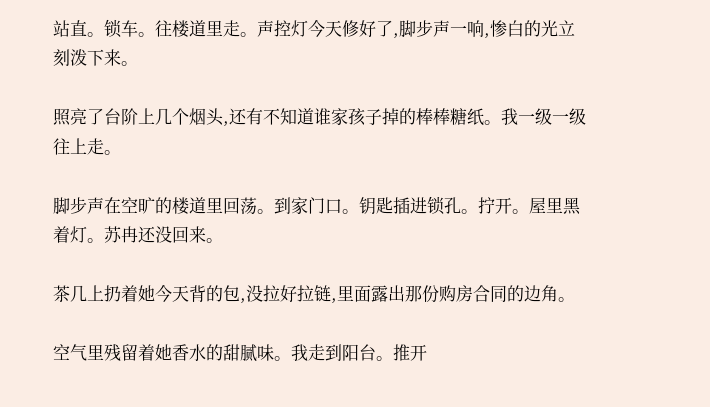站直。锁车。往楼道里走。声控灯今天修好了,脚步声一响,惨白的光立刻泼下来。

照亮了台阶上几个烟头,还有不知道谁家孩子掉的棒棒糖纸。我一级一级往上走。

脚步声在空旷的楼道里回荡。到家门口。钥匙插进锁孔。拧开。屋里黑着灯。苏冉还没回来。

茶几上扔着她今天背的包,没拉好拉链,里面露出那份购房合同的边角。

空气里残留着她香水的甜腻味。我走到阳台。推开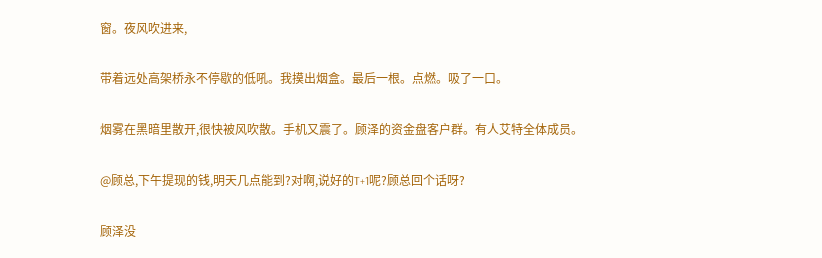窗。夜风吹进来,

带着远处高架桥永不停歇的低吼。我摸出烟盒。最后一根。点燃。吸了一口。

烟雾在黑暗里散开,很快被风吹散。手机又震了。顾泽的资金盘客户群。有人艾特全体成员。

@顾总,下午提现的钱,明天几点能到?对啊,说好的T+1呢?顾总回个话呀?

顾泽没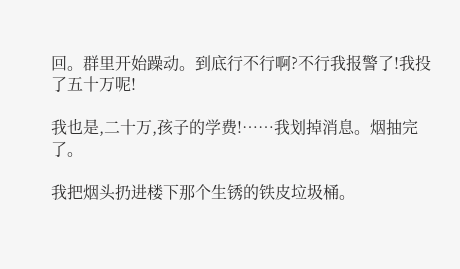回。群里开始躁动。到底行不行啊?不行我报警了!我投了五十万呢!

我也是,二十万,孩子的学费!……我划掉消息。烟抽完了。

我把烟头扔进楼下那个生锈的铁皮垃圾桶。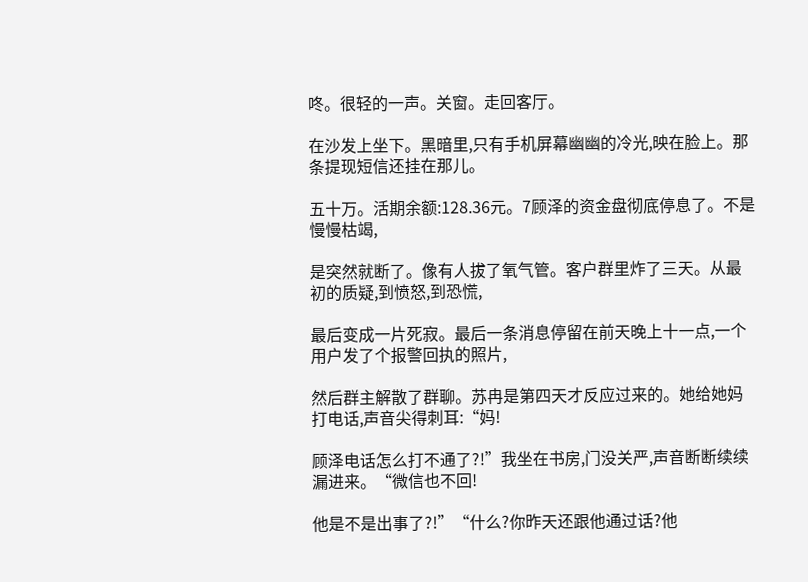咚。很轻的一声。关窗。走回客厅。

在沙发上坐下。黑暗里,只有手机屏幕幽幽的冷光,映在脸上。那条提现短信还挂在那儿。

五十万。活期余额:128.36元。7顾泽的资金盘彻底停息了。不是慢慢枯竭,

是突然就断了。像有人拔了氧气管。客户群里炸了三天。从最初的质疑,到愤怒,到恐慌,

最后变成一片死寂。最后一条消息停留在前天晚上十一点,一个用户发了个报警回执的照片,

然后群主解散了群聊。苏冉是第四天才反应过来的。她给她妈打电话,声音尖得刺耳:“妈!

顾泽电话怎么打不通了?!”我坐在书房,门没关严,声音断断续续漏进来。“微信也不回!

他是不是出事了?!”“什么?你昨天还跟他通过话?他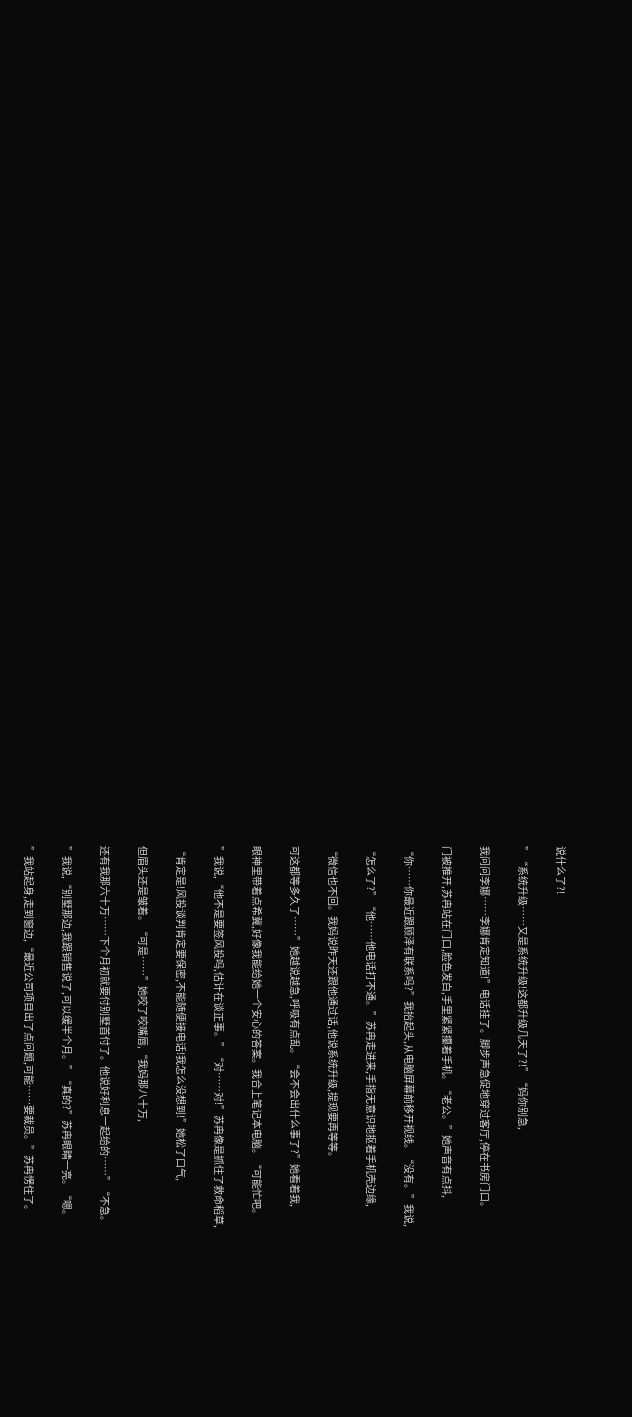说什么了?!

”“系统升级……又是系统升级!这都升级几天了?!”“妈你别急,

我问问李娜……李娜肯定知道!”电话挂了。脚步声急促地穿过客厅,停在书房门口。

门被推开,苏冉站在门口,脸色发白,手里紧紧攥着手机。“老公。”她声音有点抖,

“你……你最近跟顾泽有联系吗?”我抬起头,从电脑屏幕前移开视线。“没有。”我说,

“怎么了?”“他……他电话打不通。”苏冉走进来,手指无意识地抠着手机壳边缘,

“微信也不回。我妈说昨天还跟他通过话,他说系统升级,提现要再等等。

可这都等多久了……”她越说越急,呼吸有点乱。“会不会出什么事了?”她看着我,

眼神里带着点希冀,好像我能给她一个安心的答案。我合上笔记本电脑。“可能忙吧。

”我说,“他不是要签风投吗,估计在谈正事。”“对……对!”苏冉像是抓住了救命稻草,

“肯定是!风投谈判肯定要保密,不能随便接电话!我怎么没想到!”她松了口气,

但眉头还是皱着。“可是……”她咬了咬嘴唇,“我妈那八十万,

还有我那六十万……下个月初就要付别墅首付了。他说好利息一起给的……”“不急。

”我说,“别墅那边,我跟销售说了,可以缓半个月。”“真的?”苏冉眼睛一亮。“嗯。

”我站起身,走到窗边,“最近公司项目出了点问题,可能……要裁员。”苏冉愣住了。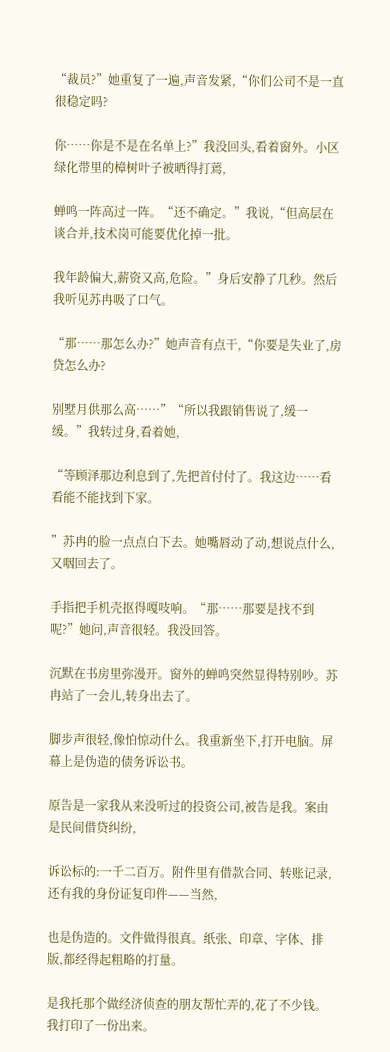“裁员?”她重复了一遍,声音发紧,“你们公司不是一直很稳定吗?

你……你是不是在名单上?”我没回头,看着窗外。小区绿化带里的樟树叶子被晒得打蔫,

蝉鸣一阵高过一阵。“还不确定。”我说,“但高层在谈合并,技术岗可能要优化掉一批。

我年龄偏大,薪资又高,危险。”身后安静了几秒。然后我听见苏冉吸了口气。

“那……那怎么办?”她声音有点干,“你要是失业了,房贷怎么办?

别墅月供那么高……”“所以我跟销售说了,缓一缓。”我转过身,看着她,

“等顾泽那边利息到了,先把首付付了。我这边……看看能不能找到下家。

”苏冉的脸一点点白下去。她嘴唇动了动,想说点什么,又咽回去了。

手指把手机壳抠得嘎吱响。“那……那要是找不到呢?”她问,声音很轻。我没回答。

沉默在书房里弥漫开。窗外的蝉鸣突然显得特别吵。苏冉站了一会儿,转身出去了。

脚步声很轻,像怕惊动什么。我重新坐下,打开电脑。屏幕上是伪造的债务诉讼书。

原告是一家我从来没听过的投资公司,被告是我。案由是民间借贷纠纷,

诉讼标的:一千二百万。附件里有借款合同、转账记录,还有我的身份证复印件——当然,

也是伪造的。文件做得很真。纸张、印章、字体、排版,都经得起粗略的打量。

是我托那个做经济侦查的朋友帮忙弄的,花了不少钱。我打印了一份出来。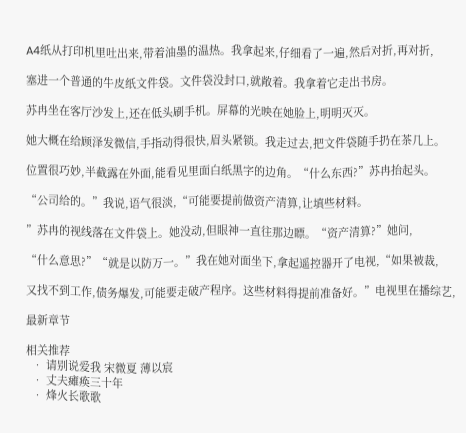A4纸从打印机里吐出来,带着油墨的温热。我拿起来,仔细看了一遍,然后对折,再对折,

塞进一个普通的牛皮纸文件袋。文件袋没封口,就敞着。我拿着它走出书房。

苏冉坐在客厅沙发上,还在低头刷手机。屏幕的光映在她脸上,明明灭灭。

她大概在给顾泽发微信,手指动得很快,眉头紧锁。我走过去,把文件袋随手扔在茶几上。

位置很巧妙,半截露在外面,能看见里面白纸黑字的边角。“什么东西?”苏冉抬起头。

“公司给的。”我说,语气很淡,“可能要提前做资产清算,让填些材料。

”苏冉的视线落在文件袋上。她没动,但眼神一直往那边瞟。“资产清算?”她问,

“什么意思?”“就是以防万一。”我在她对面坐下,拿起遥控器开了电视,“如果被裁,

又找不到工作,债务爆发,可能要走破产程序。这些材料得提前准备好。”电视里在播综艺,

最新章节

相关推荐
  • 请别说爱我 宋微夏 薄以宸
  • 丈夫瘫痪三十年
  • 烽火长歌歌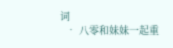词
  • 八零和妹妹一起重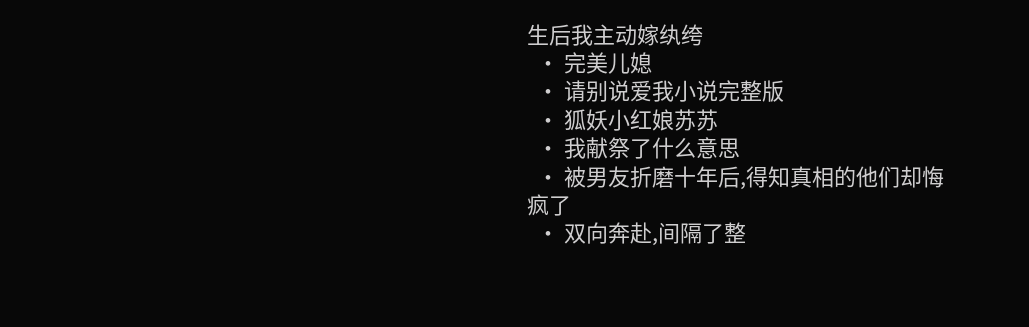生后我主动嫁纨绔
  • 完美儿媳
  • 请别说爱我小说完整版
  • 狐妖小红娘苏苏
  • 我献祭了什么意思
  • 被男友折磨十年后,得知真相的他们却悔疯了
  • 双向奔赴,间隔了整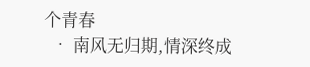个青春
  • 南风无归期,情深终成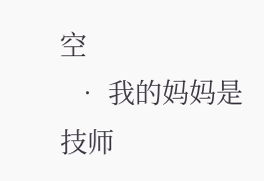空
  • 我的妈妈是技师